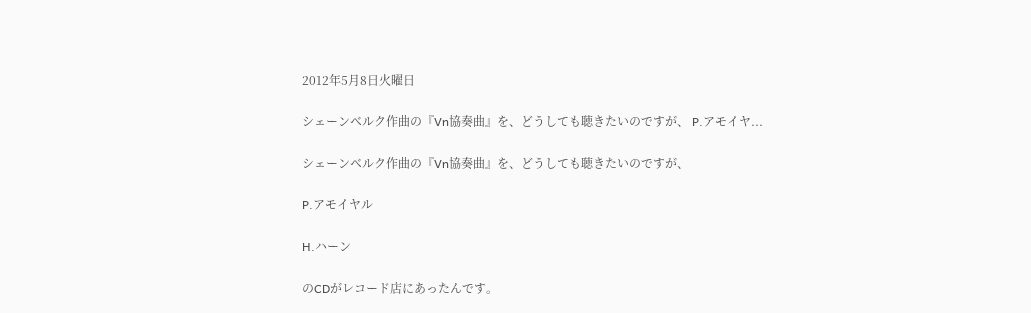2012年5月8日火曜日

シェーンベルク作曲の『Vn協奏曲』を、どうしても聴きたいのですが、 P.アモイヤ...

シェーンベルク作曲の『Vn協奏曲』を、どうしても聴きたいのですが、

P.アモイヤル

H.ハーン

のCDがレコード店にあったんです。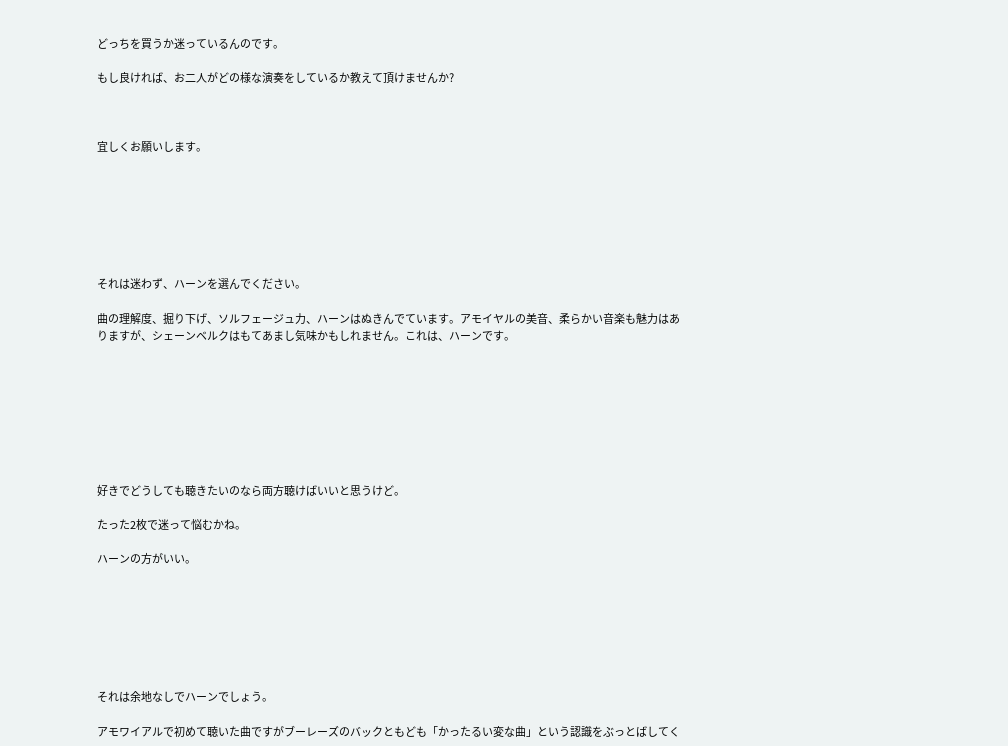どっちを買うか迷っているんのです。

もし良ければ、お二人がどの様な演奏をしているか教えて頂けませんか?



宜しくお願いします。







それは迷わず、ハーンを選んでください。

曲の理解度、掘り下げ、ソルフェージュ力、ハーンはぬきんでています。アモイヤルの美音、柔らかい音楽も魅力はありますが、シェーンベルクはもてあまし気味かもしれません。これは、ハーンです。








好きでどうしても聴きたいのなら両方聴けばいいと思うけど。

たった2枚で迷って悩むかね。

ハーンの方がいい。







それは余地なしでハーンでしょう。

アモワイアルで初めて聴いた曲ですがブーレーズのバックともども「かったるい変な曲」という認識をぶっとばしてく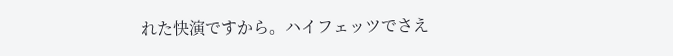れた快演ですから。ハイフェッツでさえ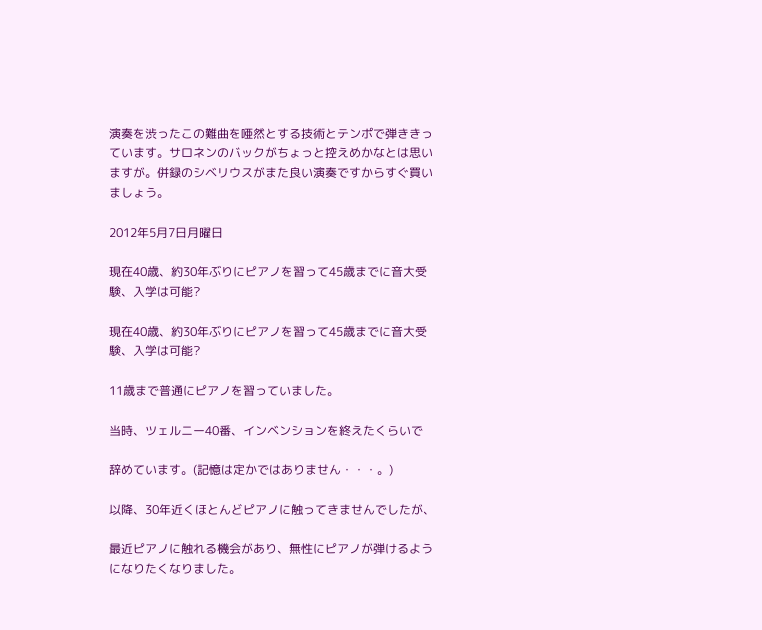演奏を渋ったこの難曲を唖然とする技術とテンポで弾ききっています。サロネンのバックがちょっと控えめかなとは思いますが。併録のシベリウスがまた良い演奏ですからすぐ買いましょう。

2012年5月7日月曜日

現在40歳、約30年ぶりにピアノを習って45歳までに音大受験、入学は可能?

現在40歳、約30年ぶりにピアノを習って45歳までに音大受験、入学は可能?

11歳まで普通にピアノを習っていました。

当時、ツェルニー40番、インベンションを終えたくらいで

辞めています。(記憶は定かではありません・・・。)

以降、30年近くほとんどピアノに触ってきませんでしたが、

最近ピアノに触れる機会があり、無性にピアノが弾けるようになりたくなりました。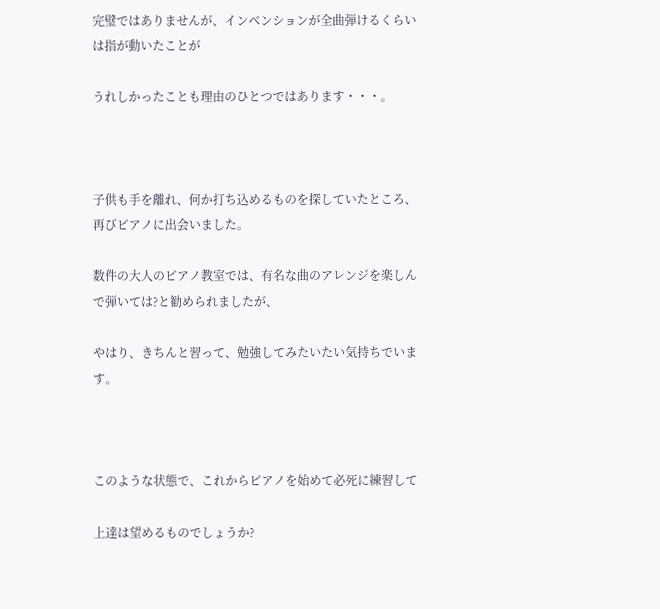完璧ではありませんが、インベンションが全曲弾けるくらいは指が動いたことが

うれしかったことも理由のひとつではあります・・・。



子供も手を離れ、何か打ち込めるものを探していたところ、再びピアノに出会いました。

数件の大人のピアノ教室では、有名な曲のアレンジを楽しんで弾いては?と勧められましたが、

やはり、きちんと習って、勉強してみたいたい気持ちでいます。



このような状態で、これからピアノを始めて必死に練習して

上達は望めるものでしょうか?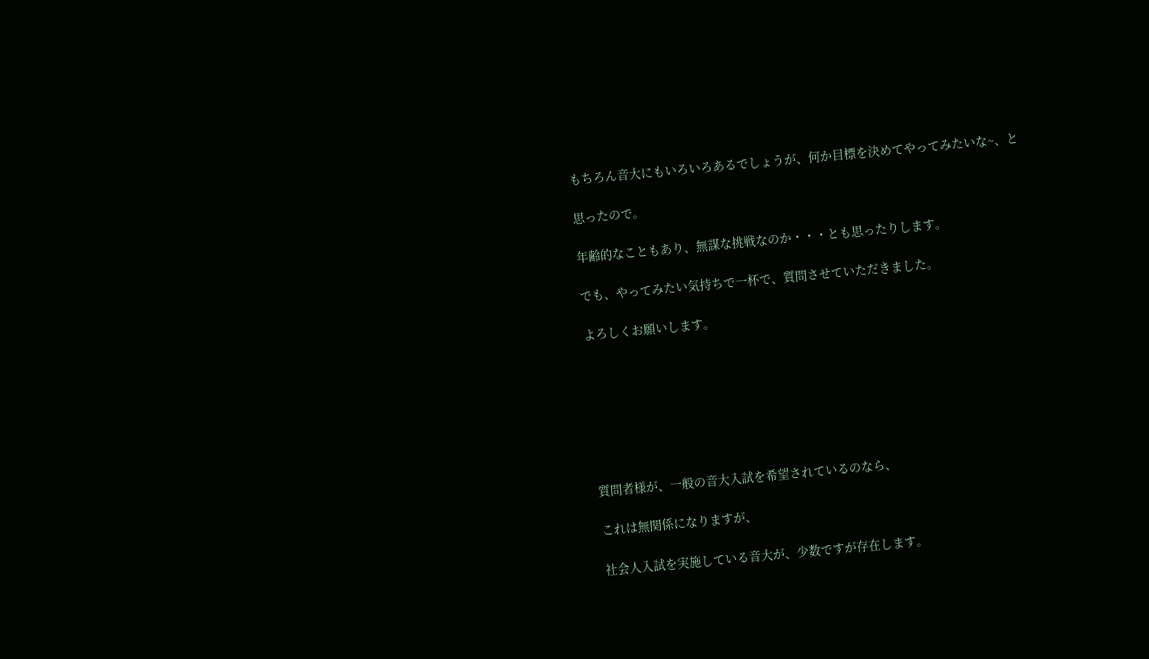もちろん音大にもいろいろあるでしょうが、何か目標を決めてやってみたいな~、と

思ったので。

年齢的なこともあり、無謀な挑戦なのか・・・とも思ったりします。

でも、やってみたい気持ちで一杯で、質問させていただきました。

よろしくお願いします。







質問者様が、一般の音大入試を希望されているのなら、

これは無関係になりますが、

社会人入試を実施している音大が、少数ですが存在します。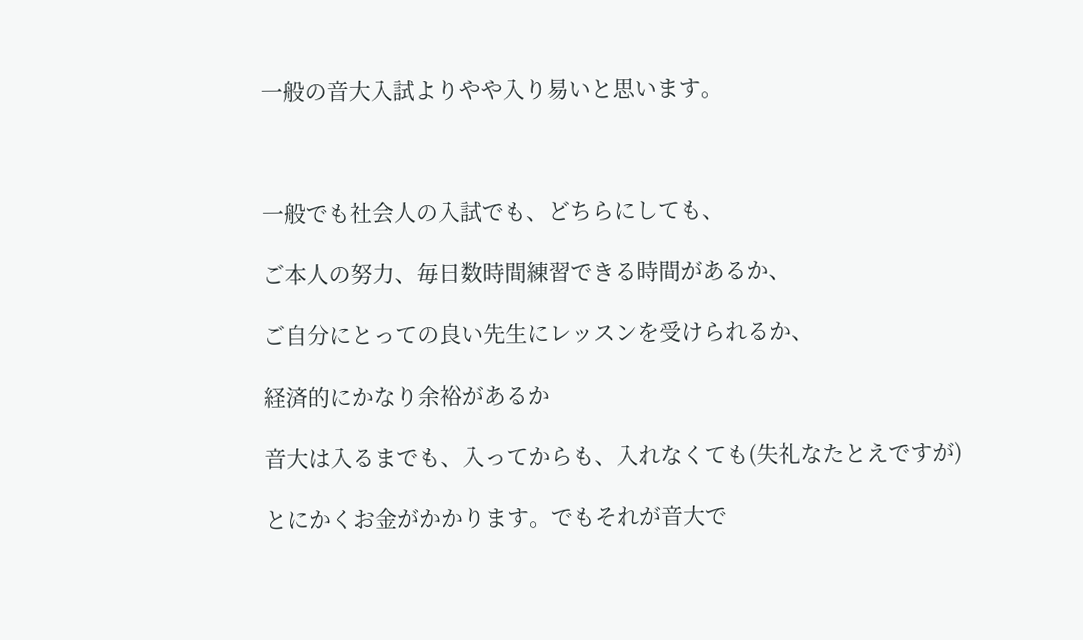一般の音大入試よりやや入り易いと思います。



一般でも社会人の入試でも、どちらにしても、

ご本人の努力、毎日数時間練習できる時間があるか、

ご自分にとっての良い先生にレッスンを受けられるか、

経済的にかなり余裕があるか

音大は入るまでも、入ってからも、入れなくても(失礼なたとえですが)

とにかくお金がかかります。でもそれが音大で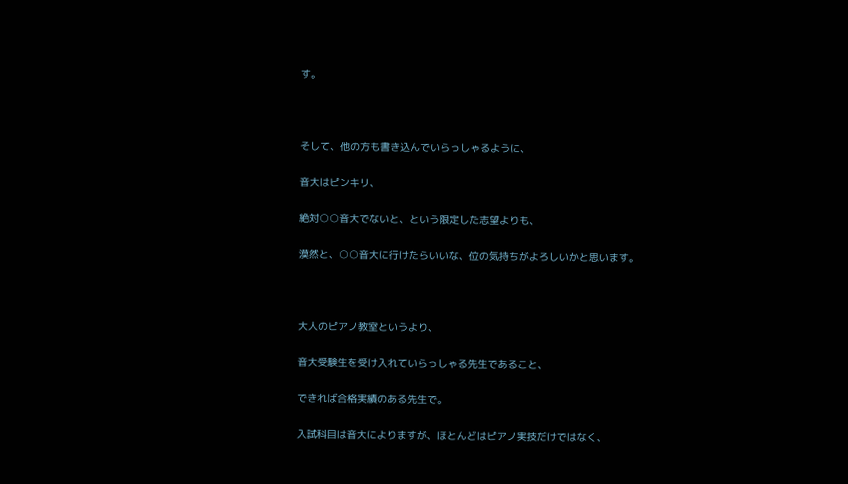す。



そして、他の方も書き込んでいらっしゃるように、

音大はピンキリ、

絶対○○音大でないと、という限定した志望よりも、

漠然と、○○音大に行けたらいいな、位の気持ちがよろしいかと思います。



大人のピアノ教室というより、

音大受験生を受け入れていらっしゃる先生であること、

できれば合格実績のある先生で。

入試科目は音大によりますが、ほとんどはピアノ実技だけではなく、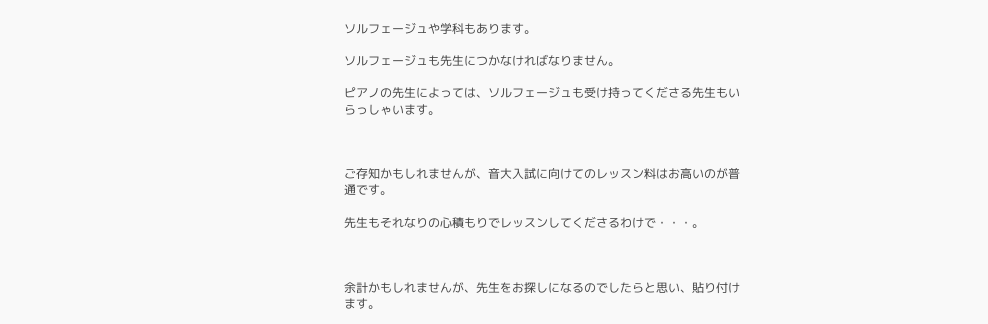ソルフェージュや学科もあります。

ソルフェージュも先生につかなければなりません。

ピアノの先生によっては、ソルフェージュも受け持ってくださる先生もいらっしゃいます。



ご存知かもしれませんが、音大入試に向けてのレッスン料はお高いのが普通です。

先生もそれなりの心積もりでレッスンしてくださるわけで・・・。



余計かもしれませんが、先生をお探しになるのでしたらと思い、貼り付けます。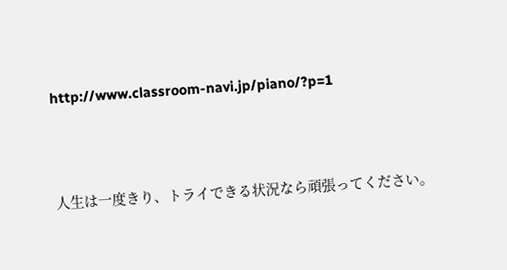http://www.classroom-navi.jp/piano/?p=1



人生は一度きり、トライできる状況なら頑張ってください。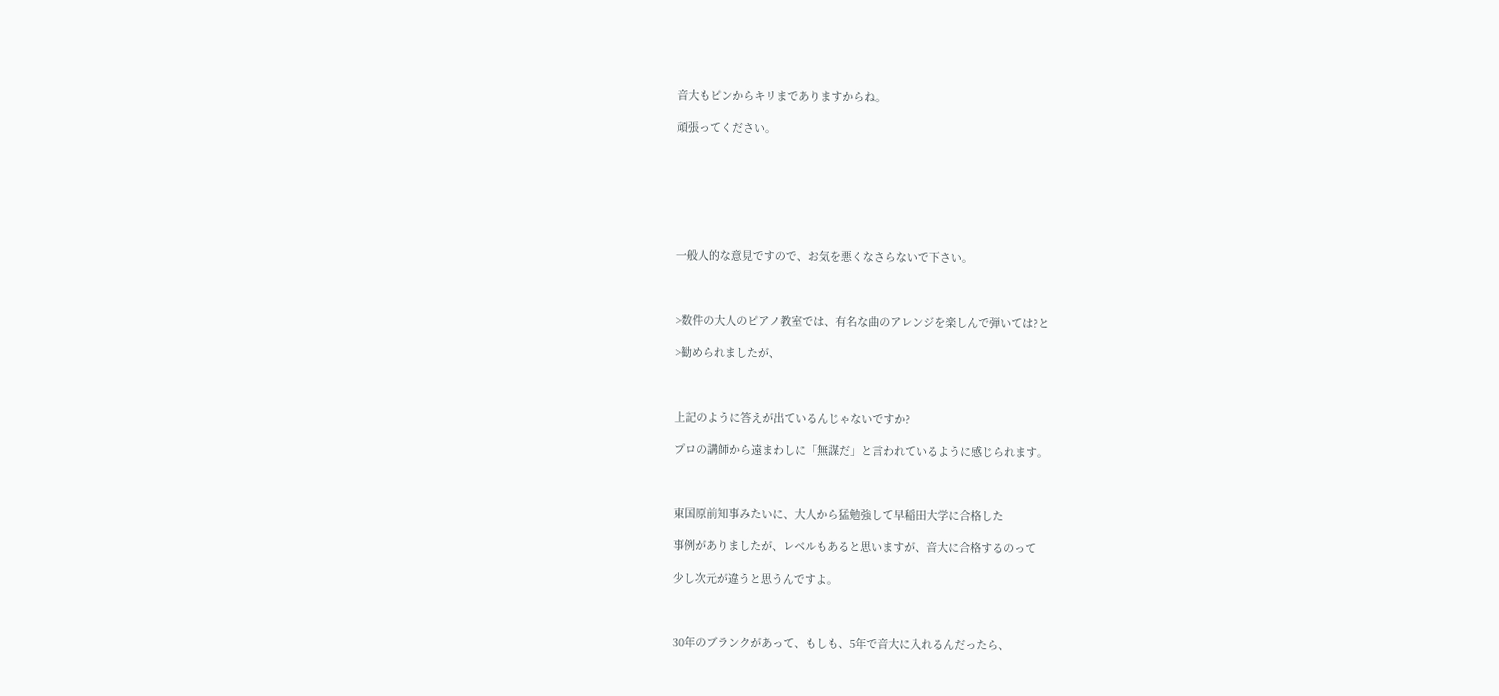音大もピンからキリまでありますからね。

頑張ってください。







一般人的な意見ですので、お気を悪くなさらないで下さい。



>数件の大人のピアノ教室では、有名な曲のアレンジを楽しんで弾いては?と

>勧められましたが、



上記のように答えが出ているんじゃないですか?

プロの講師から遠まわしに「無謀だ」と言われているように感じられます。



東国原前知事みたいに、大人から猛勉強して早稲田大学に合格した

事例がありましたが、レベルもあると思いますが、音大に合格するのって

少し次元が違うと思うんですよ。



30年のブランクがあって、もしも、5年で音大に入れるんだったら、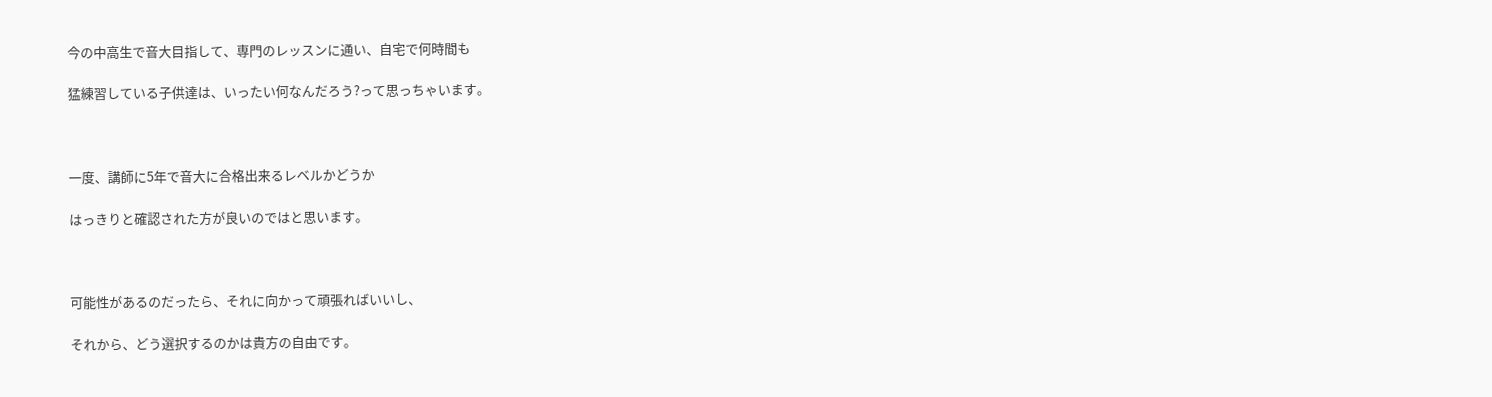今の中高生で音大目指して、専門のレッスンに通い、自宅で何時間も

猛練習している子供達は、いったい何なんだろう?って思っちゃいます。



一度、講師に5年で音大に合格出来るレベルかどうか

はっきりと確認された方が良いのではと思います。



可能性があるのだったら、それに向かって頑張ればいいし、

それから、どう選択するのかは貴方の自由です。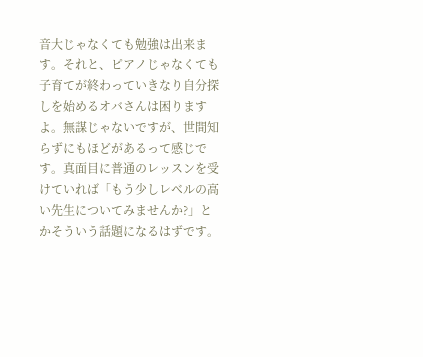音大じゃなくても勉強は出来ます。それと、ピアノじゃなくても子育てが終わっていきなり自分探しを始めるオバさんは困りますよ。無謀じゃないですが、世間知らずにもほどがあるって感じです。真面目に普通のレッスンを受けていれば「もう少しレベルの高い先生についてみませんか?」とかそういう話題になるはずです。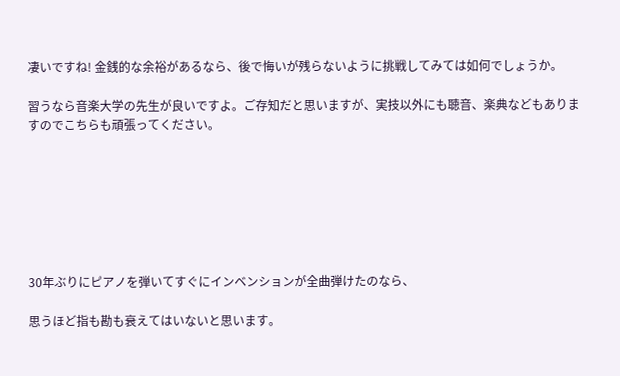凄いですね! 金銭的な余裕があるなら、後で悔いが残らないように挑戦してみては如何でしょうか。

習うなら音楽大学の先生が良いですよ。ご存知だと思いますが、実技以外にも聴音、楽典などもありますのでこちらも頑張ってください。







30年ぶりにピアノを弾いてすぐにインベンションが全曲弾けたのなら、

思うほど指も勘も衰えてはいないと思います。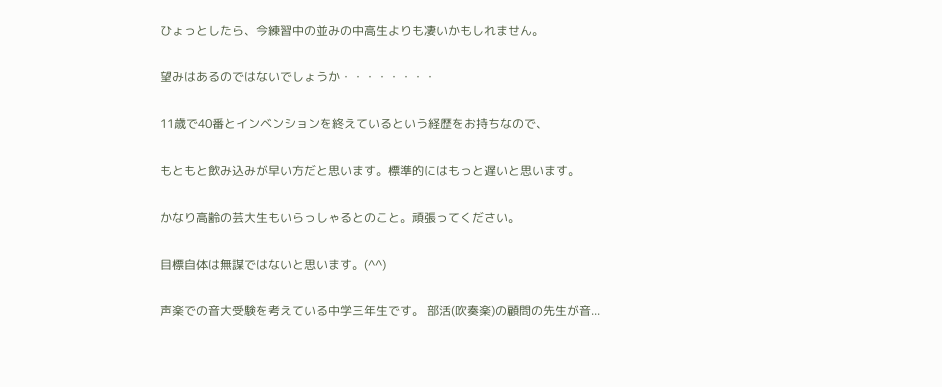ひょっとしたら、今練習中の並みの中高生よりも凄いかもしれません。

望みはあるのではないでしょうか・・・・・・・・

11歳で40番とインベンションを終えているという経歴をお持ちなので、

もともと飲み込みが早い方だと思います。標準的にはもっと遅いと思います。

かなり高齢の芸大生もいらっしゃるとのこと。頑張ってください。

目標自体は無謀ではないと思います。(^^)

声楽での音大受験を考えている中学三年生です。 部活(吹奏楽)の顧問の先生が音...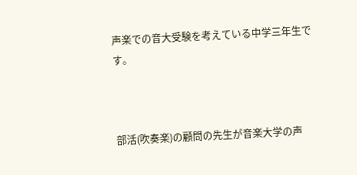声楽での音大受験を考えている中学三年生です。



部活(吹奏楽)の顧問の先生が音楽大学の声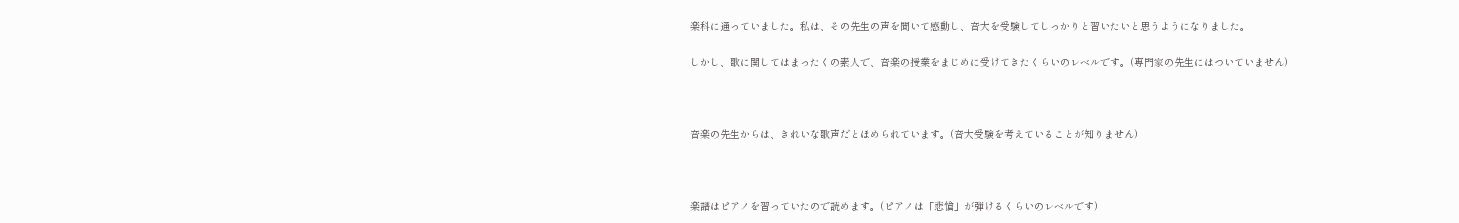楽科に通っていました。私は、その先生の声を聞いて感動し、音大を受験してしっかりと習いたいと思うようになりました。

しかし、歌に関してはまったくの素人で、音楽の授業をまじめに受けてきたくらいのレベルです。(専門家の先生にはついていません)



音楽の先生からは、きれいな歌声だとほめられています。(音大受験を考えていることが知りません)



楽譜はピアノを習っていたので読めます。(ピアノは「悲愴」が弾けるくらいのレベルです)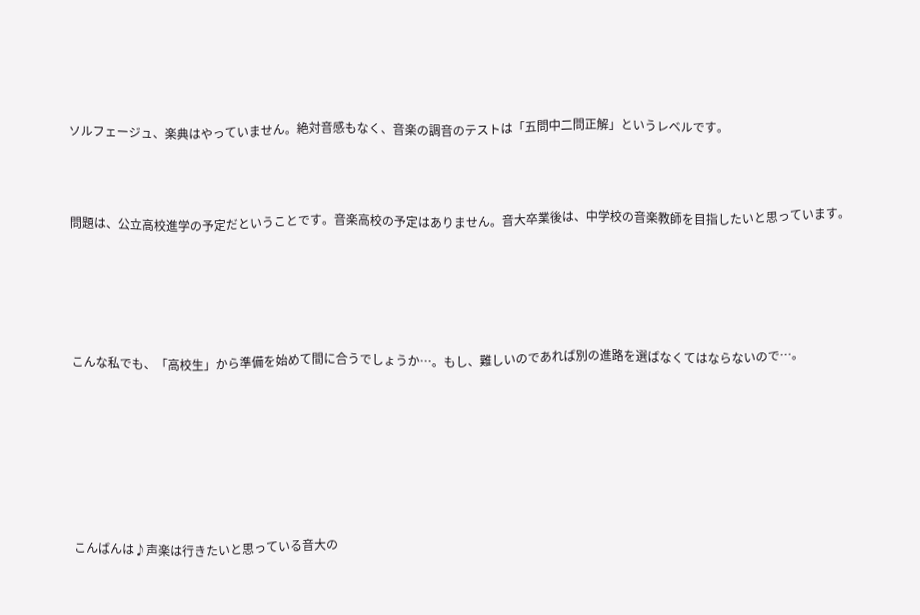ソルフェージュ、楽典はやっていません。絶対音感もなく、音楽の調音のテストは「五問中二問正解」というレベルです。



問題は、公立高校進学の予定だということです。音楽高校の予定はありません。音大卒業後は、中学校の音楽教師を目指したいと思っています。





こんな私でも、「高校生」から準備を始めて間に合うでしょうか…。もし、難しいのであれば別の進路を選ばなくてはならないので…。







こんばんは♪声楽は行きたいと思っている音大の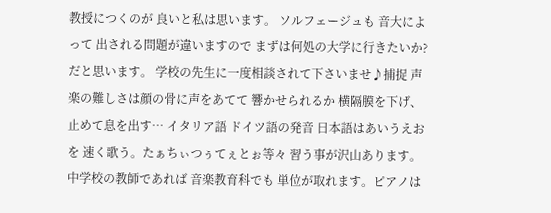教授につくのが 良いと私は思います。 ソルフェージュも 音大によって 出される問題が違いますので まずは何処の大学に行きたいか?だと思います。 学校の先生に一度相談されて下さいませ♪捕捉 声楽の難しさは顔の骨に声をあてて 響かせられるか 横隔膜を下げ、止めて息を出す… イタリア語 ドイツ語の発音 日本語はあいうえおを 速く歌う。たぁちぃつぅてぇとぉ等々 習う事が沢山あります。中学校の教師であれば 音楽教育科でも 単位が取れます。ピアノは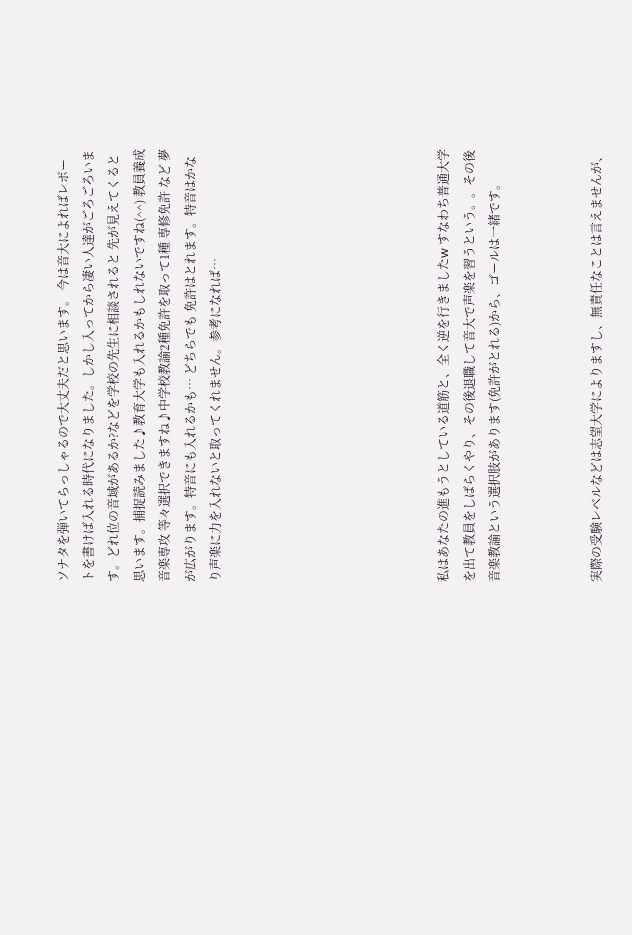ソナタを弾いてらっしゃるので大丈夫だと思います。 今は音大によればレポートを書けば入れる時代になりました。しかし入ってから凄い人達がごろごろいます。どれ位の音域があるか?などを学校の先生に相談されると 先が見えてくると思います。捕捉読みました♪教育大学も入れるかもしれないですね(^^) 教員養成 音楽専攻 等々選択できますね♪中学校教諭2種免許を取って1種 専修免許 など 夢が広がります。特音にも入れるかも… どちらでも 免許はとれます。特音はかなり声楽に力を入れないと取ってくれません。参考になれば…








私はあなたの進もうとしている道筋と、全く逆を行きましたw すなわち普通大学を出て教員をしばらくやり、その後退職して音大で声楽を習うという。。その後音楽教諭という選択肢があります(免許がとれる)から、ゴールは一緒です。



実際の受験レベルなどは志望大学によりますし、無責任なことは言えませんが、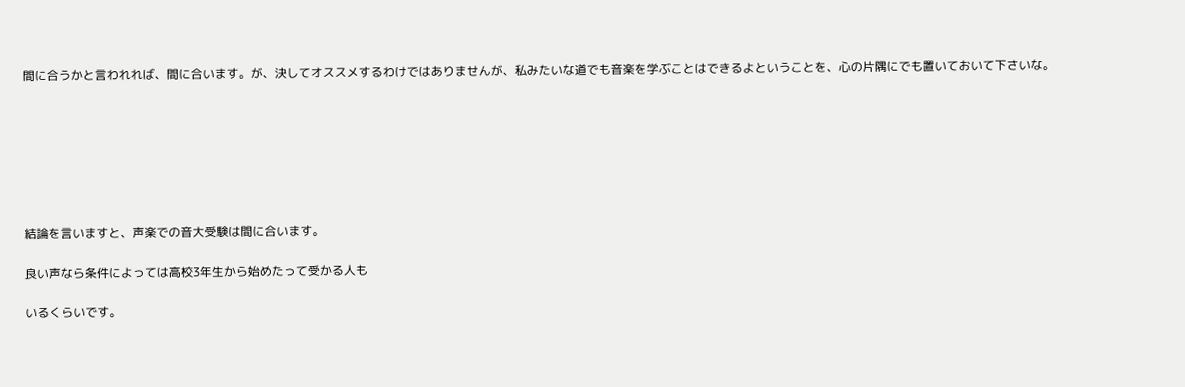間に合うかと言われれば、間に合います。が、決してオススメするわけではありませんが、私みたいな道でも音楽を学ぶことはできるよということを、心の片隅にでも置いておいて下さいな。







結論を言いますと、声楽での音大受験は間に合います。

良い声なら条件によっては高校3年生から始めたって受かる人も

いるくらいです。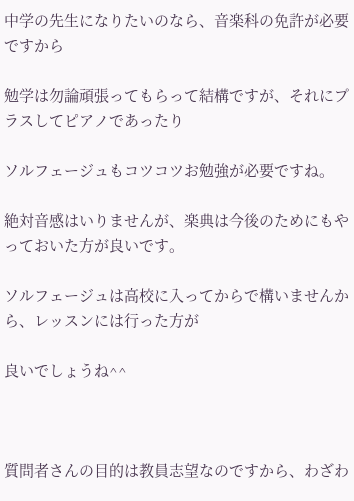中学の先生になりたいのなら、音楽科の免許が必要ですから

勉学は勿論頑張ってもらって結構ですが、それにプラスしてピアノであったり

ソルフェージュもコツコツお勉強が必要ですね。

絶対音感はいりませんが、楽典は今後のためにもやっておいた方が良いです。

ソルフェージュは高校に入ってからで構いませんから、レッスンには行った方が

良いでしょうね^^



質問者さんの目的は教員志望なのですから、わざわ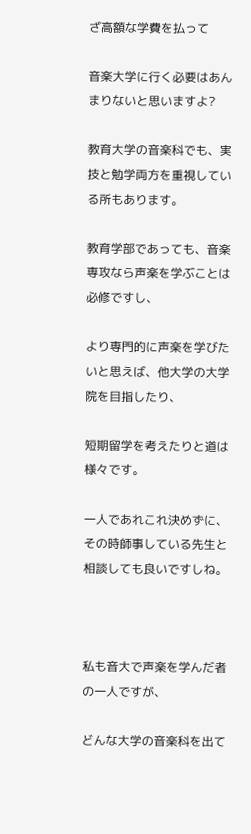ざ高額な学費を払って

音楽大学に行く必要はあんまりないと思いますよ?

教育大学の音楽科でも、実技と勉学両方を重視している所もあります。

教育学部であっても、音楽専攻なら声楽を学ぶことは必修ですし、

より専門的に声楽を学びたいと思えば、他大学の大学院を目指したり、

短期留学を考えたりと道は様々です。

一人であれこれ決めずに、その時師事している先生と相談しても良いですしね。



私も音大で声楽を学んだ者の一人ですが、

どんな大学の音楽科を出て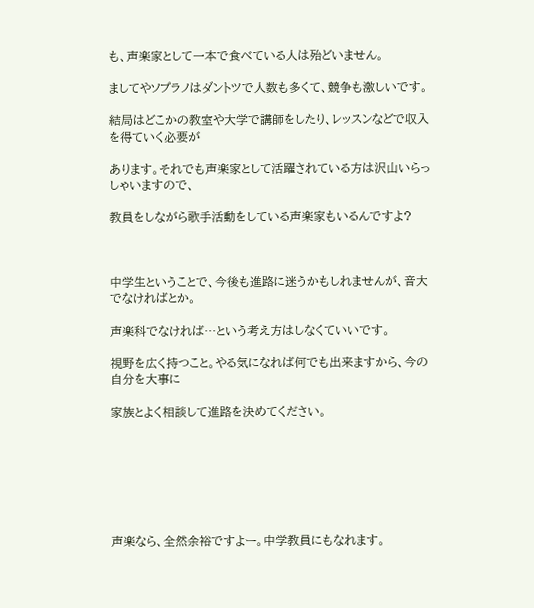も、声楽家として一本で食べている人は殆どいません。

ましてやソプラノはダントツで人数も多くて、競争も激しいです。

結局はどこかの教室や大学で講師をしたり、レッスンなどで収入を得ていく必要が

あります。それでも声楽家として活躍されている方は沢山いらっしゃいますので、

教員をしながら歌手活動をしている声楽家もいるんですよ?



中学生ということで、今後も進路に迷うかもしれませんが、音大でなければとか。

声楽科でなければ…という考え方はしなくていいです。

視野を広く持つこと。やる気になれば何でも出来ますから、今の自分を大事に

家族とよく相談して進路を決めてください。







声楽なら、全然余裕ですよー。中学教員にもなれます。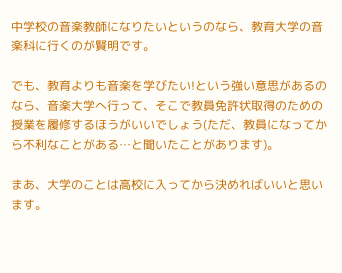中学校の音楽教師になりたいというのなら、教育大学の音楽科に行くのが賢明です。

でも、教育よりも音楽を学びたい!という強い意思があるのなら、音楽大学へ行って、そこで教員免許状取得のための授業を履修するほうがいいでしょう(ただ、教員になってから不利なことがある…と聞いたことがあります)。

まあ、大学のことは高校に入ってから決めればいいと思います。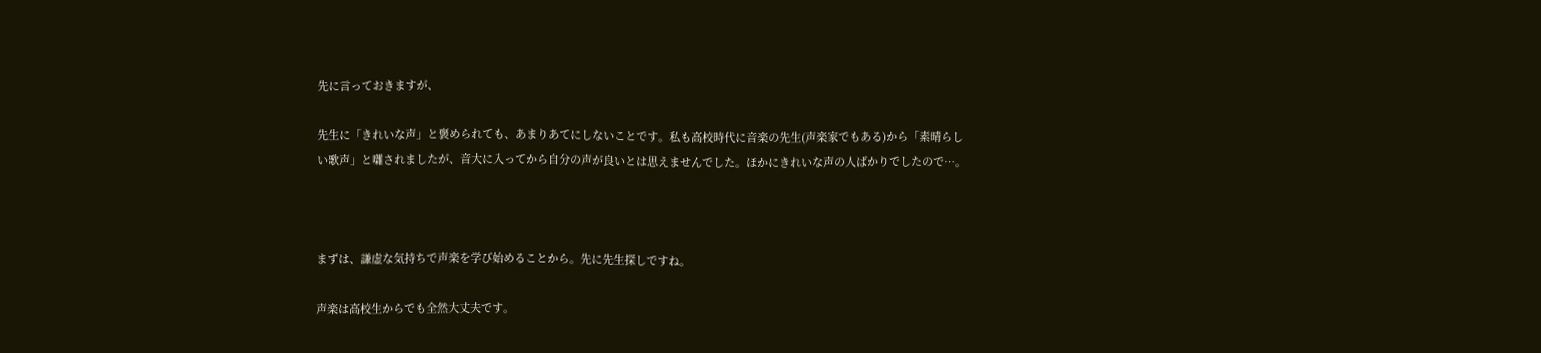先に言っておきますが、

先生に「きれいな声」と褒められても、あまりあてにしないことです。私も高校時代に音楽の先生(声楽家でもある)から「素晴らしい歌声」と囃されましたが、音大に入ってから自分の声が良いとは思えませんでした。ほかにきれいな声の人ばかりでしたので…。



まずは、謙虚な気持ちで声楽を学び始めることから。先に先生探しですね。

声楽は高校生からでも全然大丈夫です。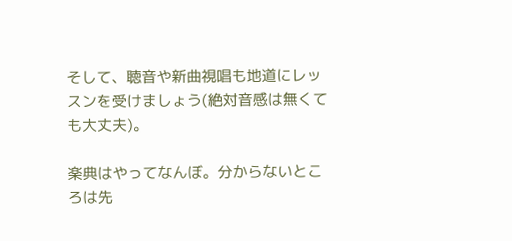そして、聴音や新曲視唱も地道にレッスンを受けましょう(絶対音感は無くても大丈夫)。

楽典はやってなんぼ。分からないところは先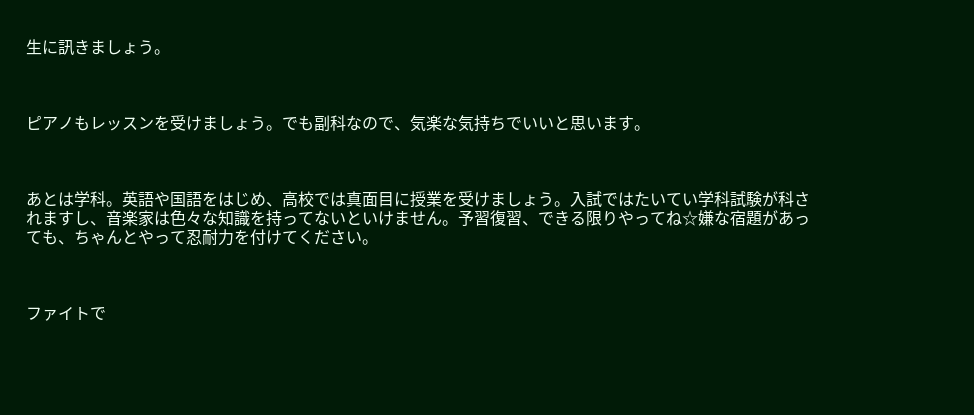生に訊きましょう。



ピアノもレッスンを受けましょう。でも副科なので、気楽な気持ちでいいと思います。



あとは学科。英語や国語をはじめ、高校では真面目に授業を受けましょう。入試ではたいてい学科試験が科されますし、音楽家は色々な知識を持ってないといけません。予習復習、できる限りやってね☆嫌な宿題があっても、ちゃんとやって忍耐力を付けてください。



ファイトで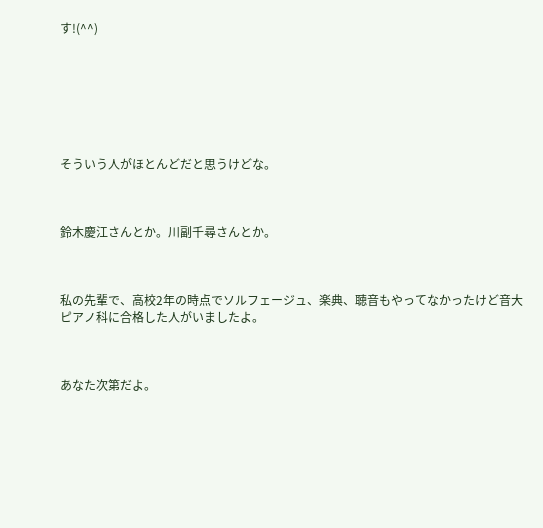す!(^^)







そういう人がほとんどだと思うけどな。



鈴木慶江さんとか。川副千尋さんとか。



私の先輩で、高校2年の時点でソルフェージュ、楽典、聴音もやってなかったけど音大ピアノ科に合格した人がいましたよ。



あなた次第だよ。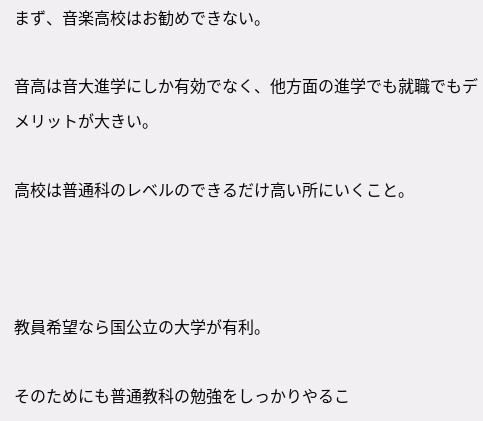まず、音楽高校はお勧めできない。

音高は音大進学にしか有効でなく、他方面の進学でも就職でもデメリットが大きい。

高校は普通科のレベルのできるだけ高い所にいくこと。



教員希望なら国公立の大学が有利。

そのためにも普通教科の勉強をしっかりやるこ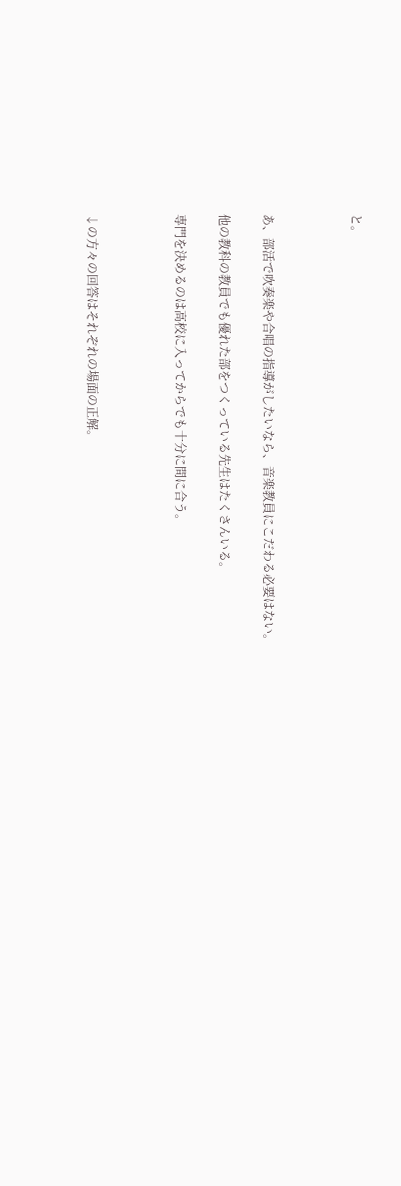と。



あ、部活で吹奏楽や合唱の指導がしたいなら、音楽教員にこだわる必要はない。

他の教科の教員でも優れた部をつくっている先生はたくさんいる。

専門を決めるのは高校に入ってからでも十分に間に合う。



↓の方々の回答はそれぞれの場面の正解。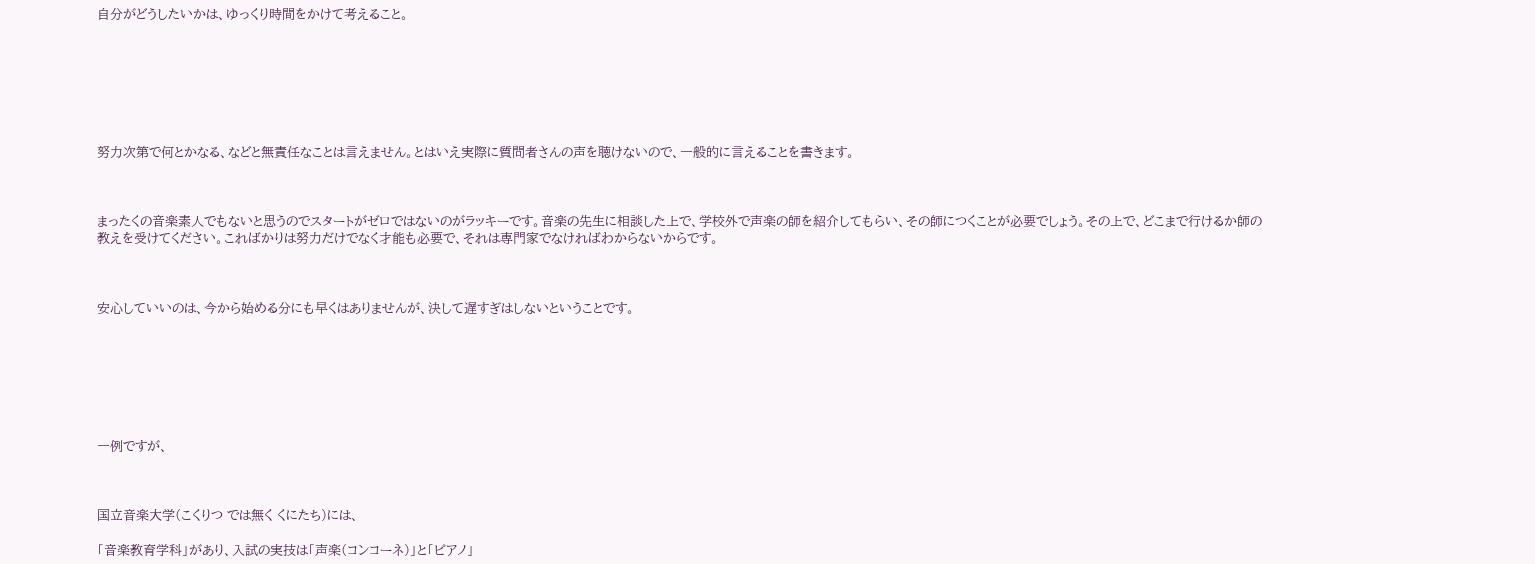自分がどうしたいかは、ゆっくり時間をかけて考えること。







努力次第で何とかなる、などと無責任なことは言えません。とはいえ実際に質問者さんの声を聴けないので、一般的に言えることを書きます。



まったくの音楽素人でもないと思うのでスタートがゼロではないのがラッキーです。音楽の先生に相談した上で、学校外で声楽の師を紹介してもらい、その師につくことが必要でしょう。その上で、どこまで行けるか師の教えを受けてください。こればかりは努力だけでなく才能も必要で、それは専門家でなければわからないからです。



安心していいのは、今から始める分にも早くはありませんが、決して遅すぎはしないということです。







一例ですが、



国立音楽大学(こくりつ では無く くにたち)には、

「音楽教育学科」があり、入試の実技は「声楽(コンコーネ)」と「ピアノ」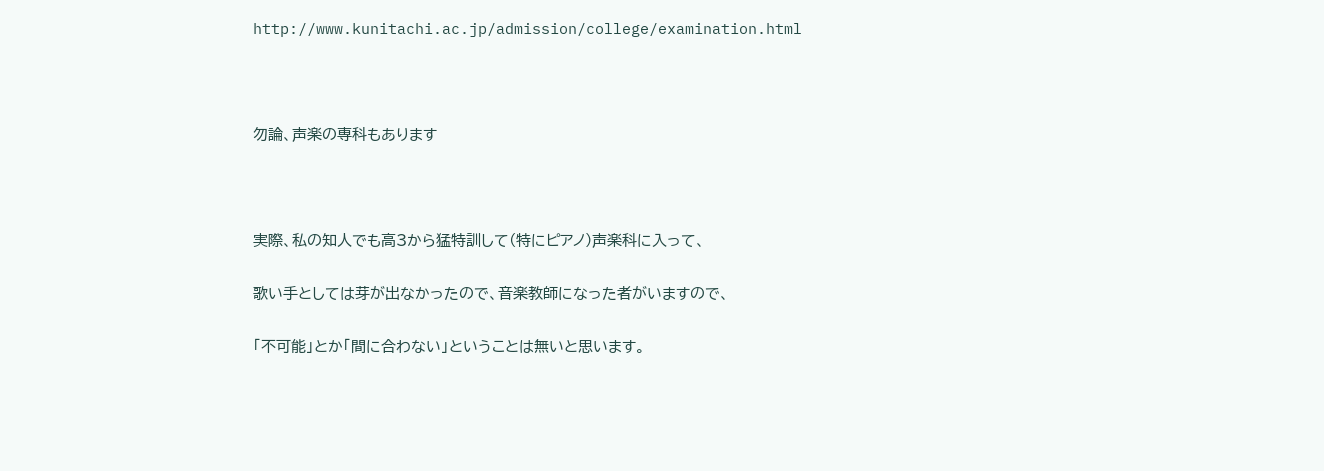http://www.kunitachi.ac.jp/admission/college/examination.html



勿論、声楽の専科もあります



実際、私の知人でも高3から猛特訓して(特にピアノ)声楽科に入って、

歌い手としては芽が出なかったので、音楽教師になった者がいますので、

「不可能」とか「間に合わない」ということは無いと思います。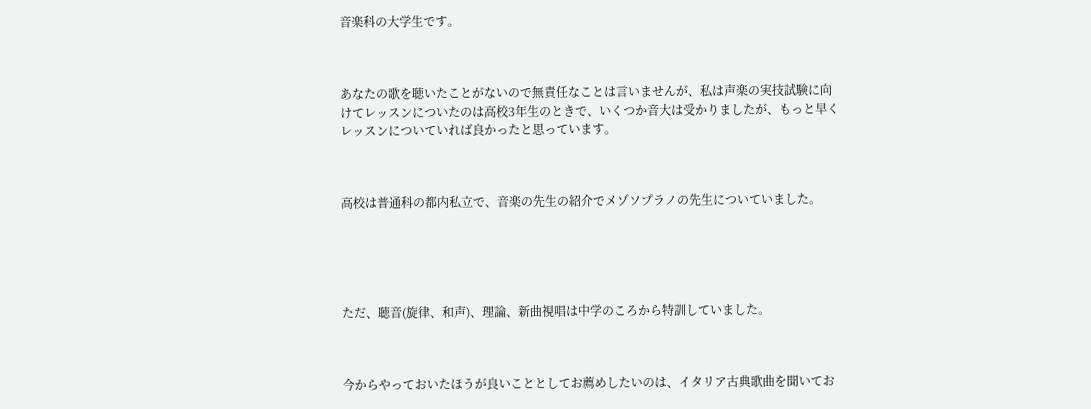音楽科の大学生です。



あなたの歌を聴いたことがないので無責任なことは言いませんが、私は声楽の実技試験に向けてレッスンについたのは高校3年生のときで、いくつか音大は受かりましたが、もっと早くレッスンについていれば良かったと思っています。



高校は普通科の都内私立で、音楽の先生の紹介でメゾソプラノの先生についていました。





ただ、聴音(旋律、和声)、理論、新曲視唱は中学のころから特訓していました。



今からやっておいたほうが良いこととしてお薦めしたいのは、イタリア古典歌曲を聞いてお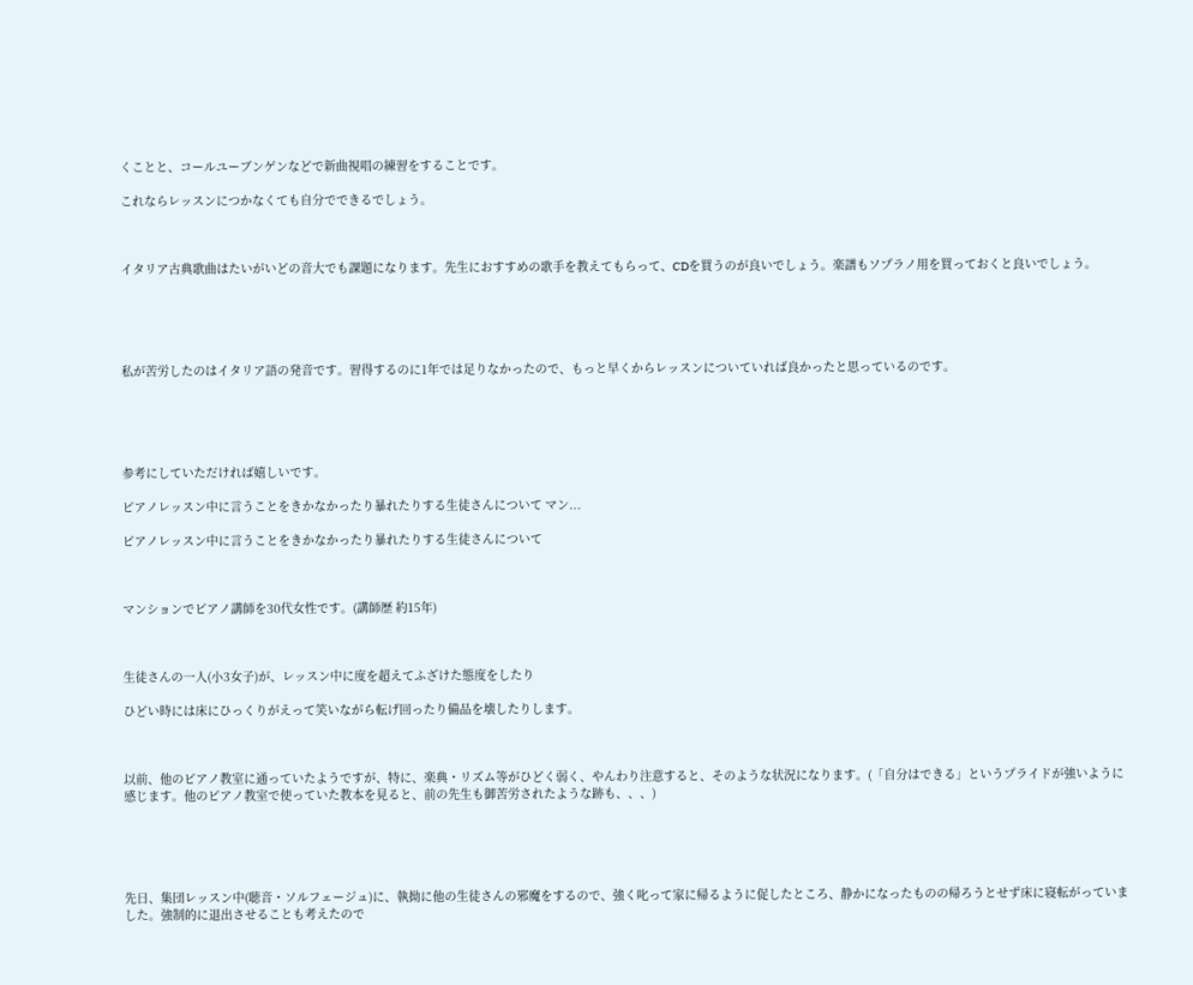くことと、コールユーブンゲンなどで新曲視唱の練習をすることです。

これならレッスンにつかなくても自分でできるでしょう。



イタリア古典歌曲はたいがいどの音大でも課題になります。先生におすすめの歌手を教えてもらって、CDを買うのが良いでしょう。楽譜もソプラノ用を買っておくと良いでしょう。





私が苦労したのはイタリア語の発音です。習得するのに1年では足りなかったので、もっと早くからレッスンについていれば良かったと思っているのです。





参考にしていただければ嬉しいです。

ピアノレッスン中に言うことをきかなかったり暴れたりする生徒さんについて マン...

ピアノレッスン中に言うことをきかなかったり暴れたりする生徒さんについて



マンションでピアノ講師を30代女性です。(講師歴 約15年)



生徒さんの一人(小3女子)が、レッスン中に度を超えてふざけた態度をしたり

ひどい時には床にひっくりがえって笑いながら転げ回ったり備品を壊したりします。



以前、他のピアノ教室に通っていたようですが、特に、楽典・リズム等がひどく弱く、やんわり注意すると、そのような状況になります。(「自分はできる」というプライドが強いように感じます。他のピアノ教室で使っていた教本を見ると、前の先生も御苦労されたような跡も、、、)





先日、集団レッスン中(聴音・ソルフェージュ)に、執拗に他の生徒さんの邪魔をするので、強く叱って家に帰るように促したところ、静かになったものの帰ろうとせず床に寝転がっていました。強制的に退出させることも考えたので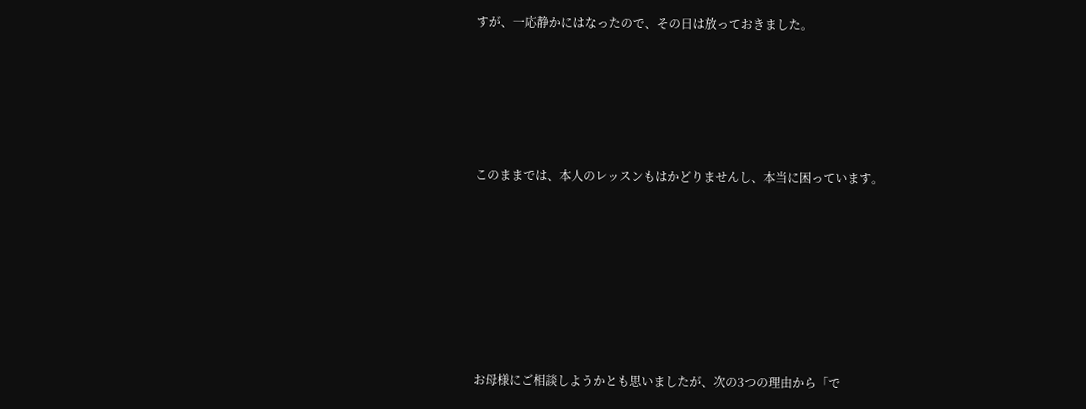すが、一応静かにはなったので、その日は放っておきました。





このままでは、本人のレッスンもはかどりませんし、本当に困っています。







お母様にご相談しようかとも思いましたが、次の3つの理由から「で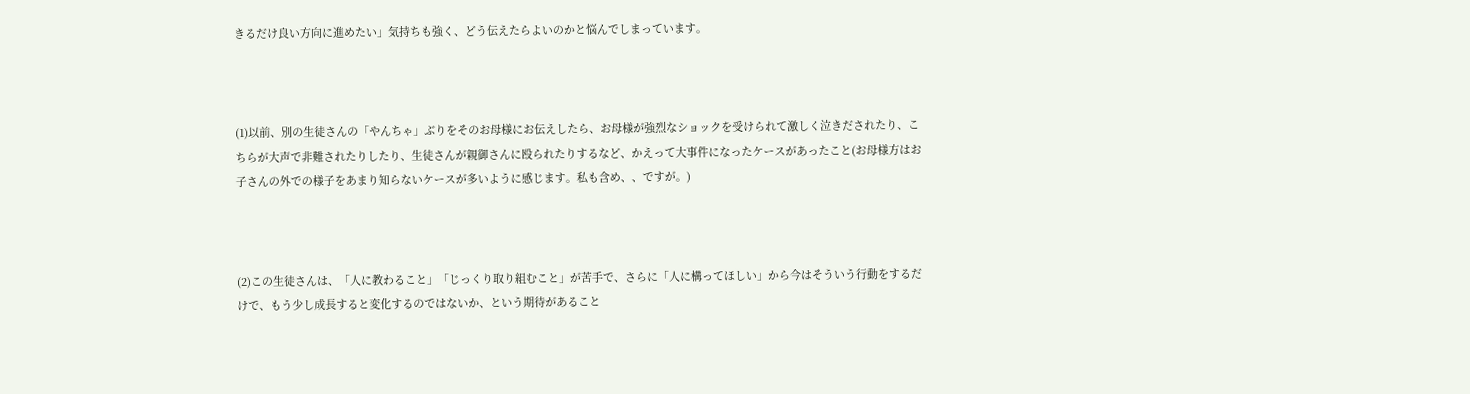きるだけ良い方向に進めたい」気持ちも強く、どう伝えたらよいのかと悩んでしまっています。



(1)以前、別の生徒さんの「やんちゃ」ぶりをそのお母様にお伝えしたら、お母様が強烈なショックを受けられて激しく泣きだされたり、こちらが大声で非難されたりしたり、生徒さんが親御さんに殴られたりするなど、かえって大事件になったケースがあったこと(お母様方はお子さんの外での様子をあまり知らないケースが多いように感じます。私も含め、、ですが。)



(2)この生徒さんは、「人に教わること」「じっくり取り組むこと」が苦手で、さらに「人に構ってほしい」から今はそういう行動をするだけで、もう少し成長すると変化するのではないか、という期待があること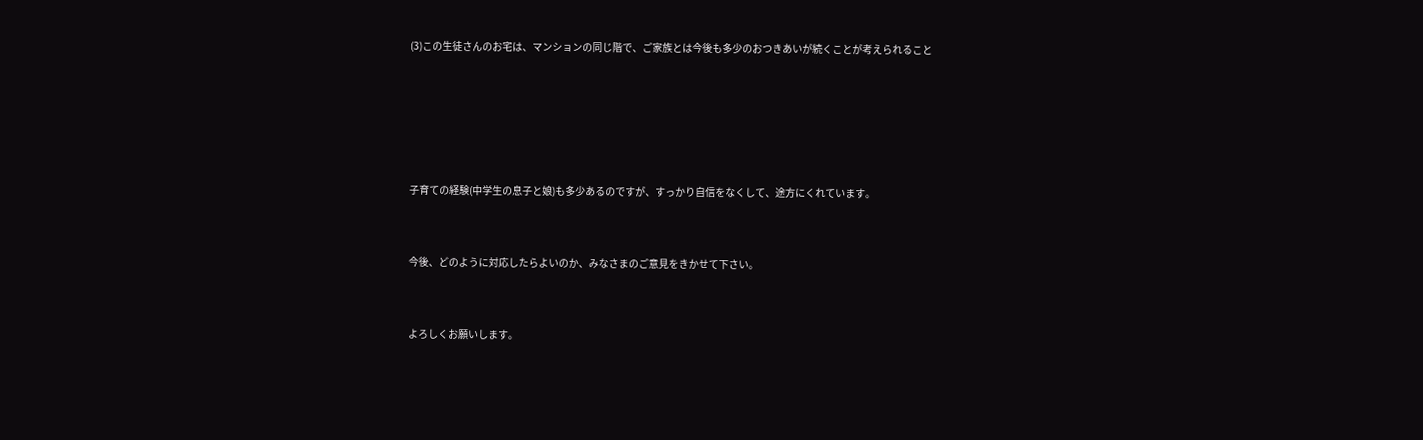(3)この生徒さんのお宅は、マンションの同じ階で、ご家族とは今後も多少のおつきあいが続くことが考えられること







子育ての経験(中学生の息子と娘)も多少あるのですが、すっかり自信をなくして、途方にくれています。



今後、どのように対応したらよいのか、みなさまのご意見をきかせて下さい。



よろしくお願いします。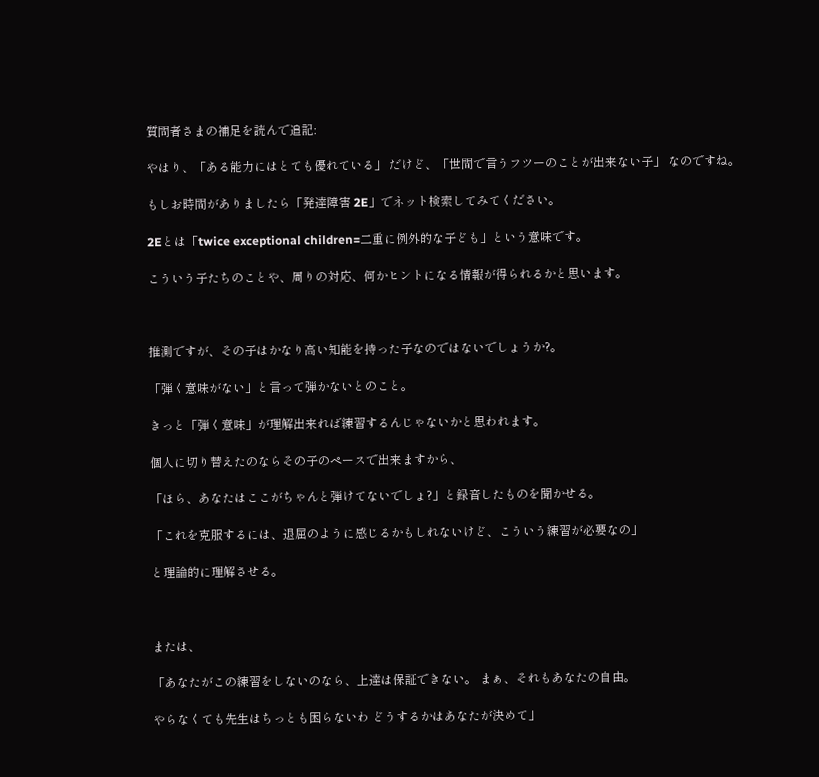質問者さまの補足を読んで追記:

やはり、「ある能力にはとても優れている」 だけど、「世間で言うフツーのことが出来ない子」 なのですね。

もしお時間がありましたら「発達障害 2E」でネット検索してみてください。

2Eとは「twice exceptional children=二重に例外的な子ども」という意味です。

こういう子たちのことや、周りの対応、何かヒントになる情報が得られるかと思います。



推測ですが、その子はかなり高い知能を持った子なのではないでしょうか?。

「弾く意味がない」と言って弾かないとのこと。

きっと「弾く意味」が理解出来れば練習するんじゃないかと思われます。

個人に切り替えたのならその子のペースで出来ますから、

「ほら、あなたはここがちゃんと弾けてないでしょ?」と録音したものを聞かせる。

「これを克服するには、退屈のように感じるかもしれないけど、こういう練習が必要なの」

と理論的に理解させる。



または、

「あなたがこの練習をしないのなら、上達は保証できない。 まぁ、それもあなたの自由。

やらなくても先生はちっとも困らないわ どうするかはあなたが決めて」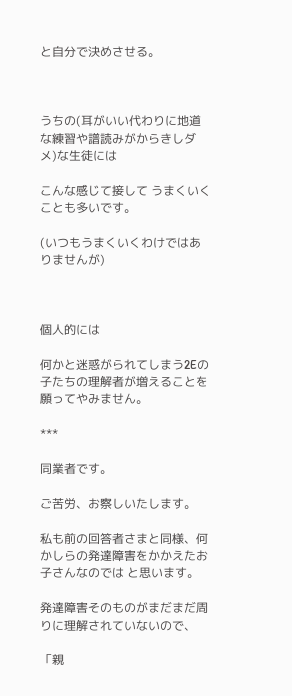と自分で決めさせる。



うちの(耳がいい代わりに地道な練習や譜読みがからきしダメ)な生徒には

こんな感じて接して うまくいくことも多いです。

(いつもうまくいくわけではありませんが)



個人的には

何かと迷惑がられてしまう2Eの子たちの理解者が増えることを願ってやみません。

***

同業者です。

ご苦労、お察しいたします。

私も前の回答者さまと同様、何かしらの発達障害をかかえたお子さんなのでは と思います。

発達障害そのものがまだまだ周りに理解されていないので、

「親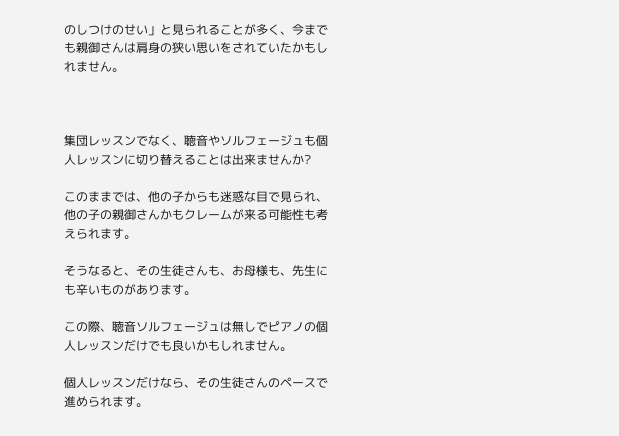のしつけのせい」と見られることが多く、今までも親御さんは肩身の狭い思いをされていたかもしれません。



集団レッスンでなく、聴音やソルフェージュも個人レッスンに切り替えることは出来ませんか?

このままでは、他の子からも迷惑な目で見られ、他の子の親御さんかもクレームが来る可能性も考えられます。

そうなると、その生徒さんも、お母様も、先生にも辛いものがあります。

この際、聴音ソルフェージュは無しでピアノの個人レッスンだけでも良いかもしれません。

個人レッスンだけなら、その生徒さんのペースで進められます。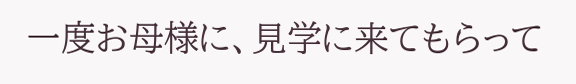一度お母様に、見学に来てもらって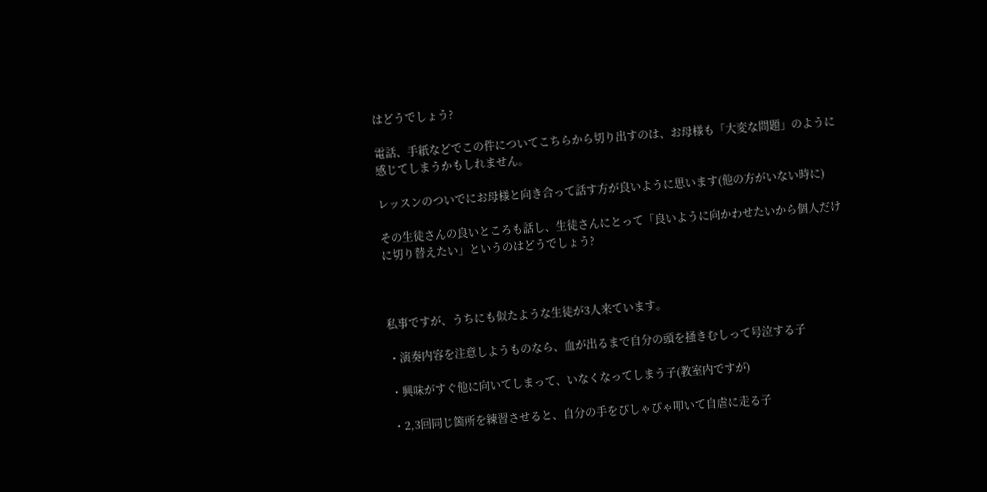はどうでしょう?

電話、手紙などでこの件についてこちらから切り出すのは、お母様も「大変な問題」のように感じてしまうかもしれません。

レッスンのついでにお母様と向き合って話す方が良いように思います(他の方がいない時に)

その生徒さんの良いところも話し、生徒さんにとって「良いように向かわせたいから個人だけに切り替えたい」というのはどうでしょう?



私事ですが、うちにも似たような生徒が3人来ています。

・演奏内容を注意しようものなら、血が出るまで自分の頭を掻きむしって号泣する子

・興味がすぐ他に向いてしまって、いなくなってしまう子(教室内ですが)

・2,3回同じ箇所を練習させると、自分の手をぴしゃぴゃ叩いて自虐に走る子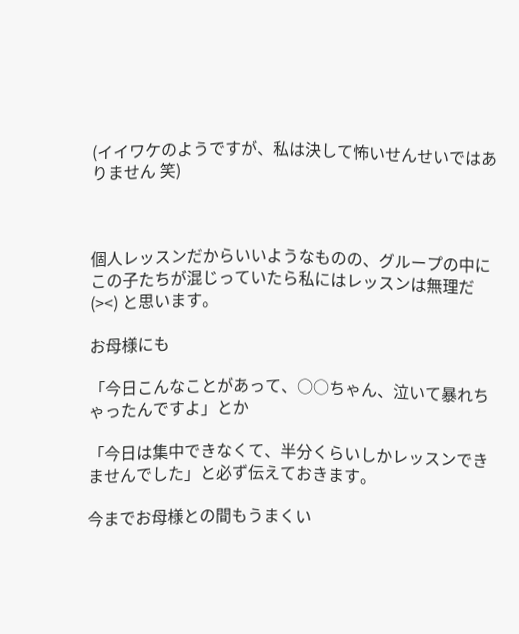(イイワケのようですが、私は決して怖いせんせいではありません 笑)



個人レッスンだからいいようなものの、グループの中にこの子たちが混じっていたら私にはレッスンは無理だ(><) と思います。

お母様にも

「今日こんなことがあって、○○ちゃん、泣いて暴れちゃったんですよ」とか

「今日は集中できなくて、半分くらいしかレッスンできませんでした」と必ず伝えておきます。

今までお母様との間もうまくい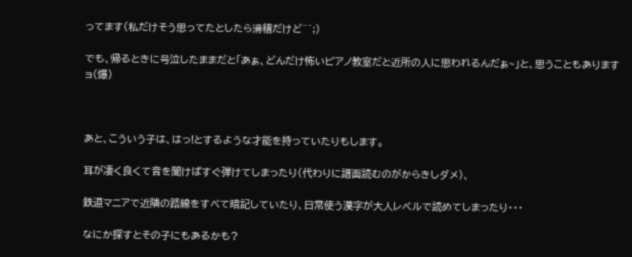ってます(私だけそう思ってたとしたら滑稽だけど^^;)

でも、帰るときに号泣したままだと「あぁ、どんだけ怖いピアノ教室だと近所の人に思われるんだぁ~」と、思うこともありますョ(爆)



あと、こういう子は、はっ!とするような才能を持っていたりもします。

耳が凄く良くて音を聞けばすぐ弾けてしまったり(代わりに譜面読むのがからきしダメ)、

鉄道マニアで近隣の路線をすべて暗記していたり、日常使う漢字が大人レベルで読めてしまったり・・・

なにか探すとその子にもあるかも?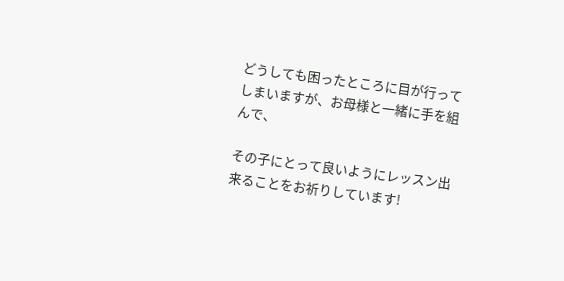どうしても困ったところに目が行ってしまいますが、お母様と一緒に手を組んで、

その子にとって良いようにレッスン出来ることをお祈りしています!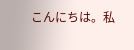こんにちは。私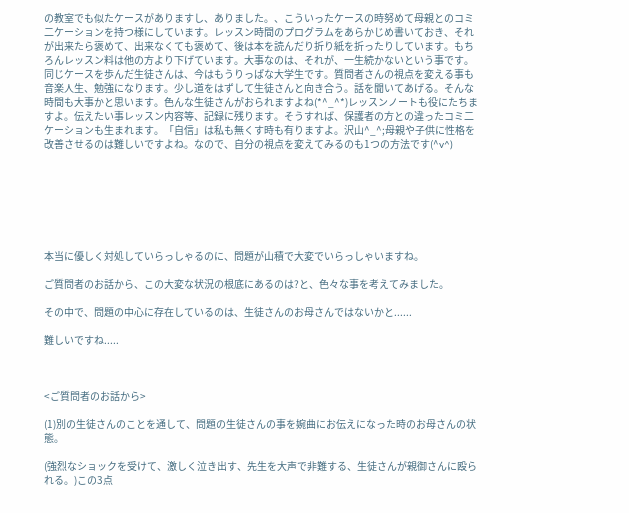の教室でも似たケースがありますし、ありました。、こういったケースの時努めて母親とのコミ二ケーションを持つ様にしています。レッスン時間のプログラムをあらかじめ書いておき、それが出来たら褒めて、出来なくても褒めて、後は本を読んだり折り紙を折ったりしています。もちろんレッスン料は他の方より下げています。大事なのは、それが、一生続かないという事です。同じケースを歩んだ生徒さんは、今はもうりっぱな大学生です。質問者さんの視点を変える事も音楽人生、勉強になります。少し道をはずして生徒さんと向き合う。話を聞いてあげる。そんな時間も大事かと思います。色んな生徒さんがおられますよね(*^_^*)レッスンノートも役にたちますよ。伝えたい事レッスン内容等、記録に残ります。そうすれば、保護者の方との違ったコミ二ケーションも生まれます。「自信」は私も無くす時も有りますよ。沢山^_^;母親や子供に性格を改善させるのは難しいですよね。なので、自分の視点を変えてみるのも1つの方法です(^v^)







本当に優しく対処していらっしゃるのに、問題が山積で大変でいらっしゃいますね。

ご質問者のお話から、この大変な状況の根底にあるのは?と、色々な事を考えてみました。

その中で、問題の中心に存在しているのは、生徒さんのお母さんではないかと......

難しいですね.....



<ご質問者のお話から>

(1)別の生徒さんのことを通して、問題の生徒さんの事を婉曲にお伝えになった時のお母さんの状態。

(強烈なショックを受けて、激しく泣き出す、先生を大声で非難する、生徒さんが親御さんに殴られる。)この3点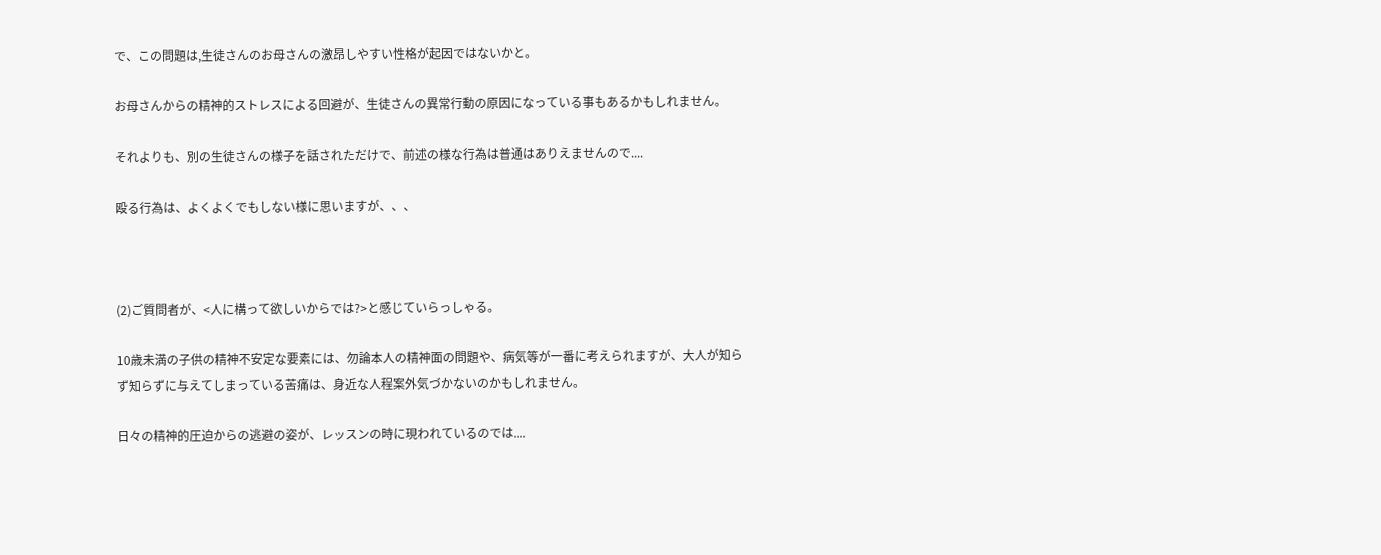で、この問題は,生徒さんのお母さんの激昂しやすい性格が起因ではないかと。

お母さんからの精神的ストレスによる回避が、生徒さんの異常行動の原因になっている事もあるかもしれません。

それよりも、別の生徒さんの様子を話されただけで、前述の様な行為は普通はありえませんので....

殴る行為は、よくよくでもしない様に思いますが、、、



(2)ご質問者が、<人に構って欲しいからでは?>と感じていらっしゃる。

10歳未満の子供の精神不安定な要素には、勿論本人の精神面の問題や、病気等が一番に考えられますが、大人が知らず知らずに与えてしまっている苦痛は、身近な人程案外気づかないのかもしれません。

日々の精神的圧迫からの逃避の姿が、レッスンの時に現われているのでは....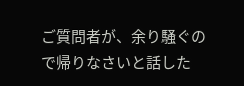ご質問者が、余り騒ぐので帰りなさいと話した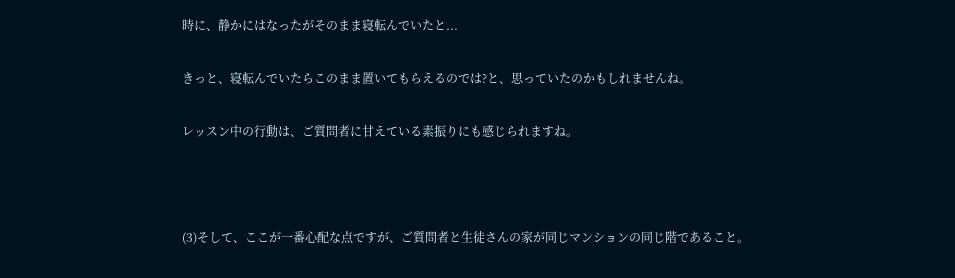時に、静かにはなったがそのまま寝転んでいたと...

きっと、寝転んでいたらこのまま置いてもらえるのでは?と、思っていたのかもしれませんね。

レッスン中の行動は、ご質問者に甘えている素振りにも感じられますね。



(3)そして、ここが一番心配な点ですが、ご質問者と生徒さんの家が同じマンションの同じ階であること。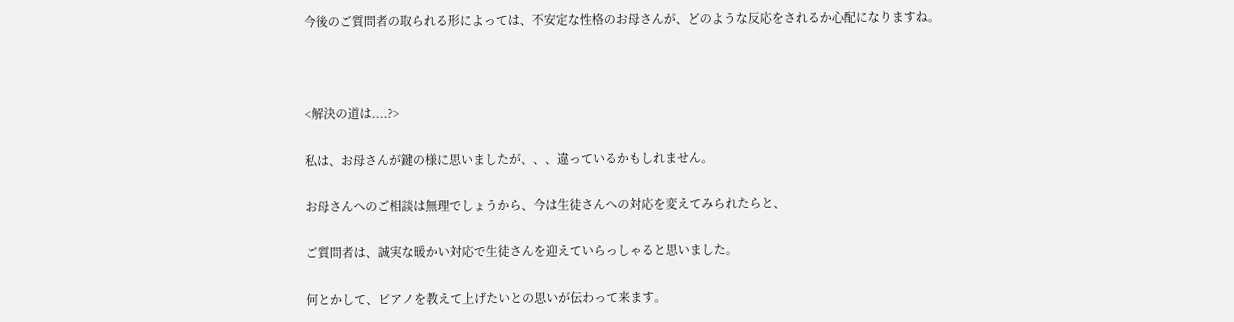今後のご質問者の取られる形によっては、不安定な性格のお母さんが、どのような反応をされるか心配になりますね。



<解決の道は....?>

私は、お母さんが鍵の様に思いましたが、、、違っているかもしれません。

お母さんへのご相談は無理でしょうから、今は生徒さんへの対応を変えてみられたらと、

ご質問者は、誠実な暖かい対応で生徒さんを迎えていらっしゃると思いました。

何とかして、ピアノを教えて上げたいとの思いが伝わって来ます。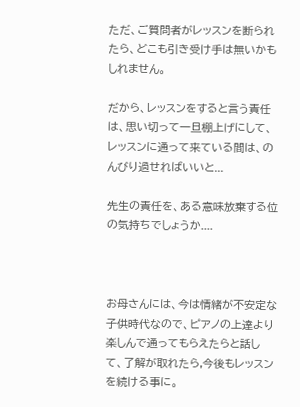ただ、ご質問者がレッスンを断られたら、どこも引き受け手は無いかもしれません。

だから、レッスンをすると言う責任は、思い切って一旦棚上げにして、レッスンに通って来ている間は、のんびり過せればいいと...

先生の責任を、ある意味放棄する位の気持ちでしょうか....



お母さんには、今は情緒が不安定な子供時代なので、ピアノの上達より楽しんで通ってもらえたらと話して、了解が取れたら,今後もレッスンを続ける事に。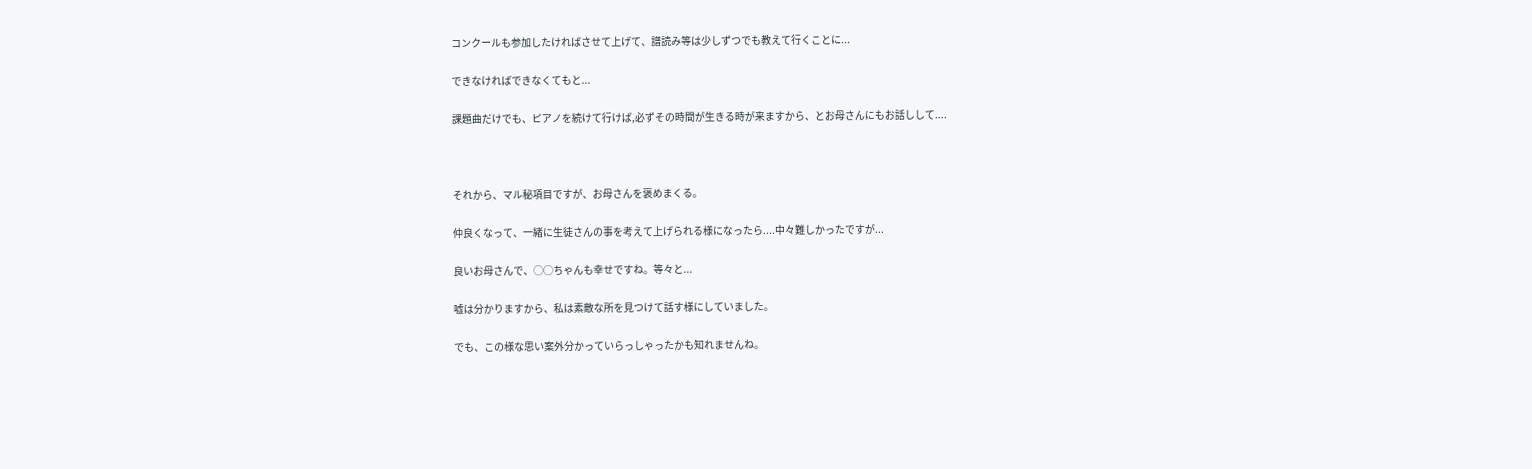コンクールも参加したければさせて上げて、譜読み等は少しずつでも教えて行くことに...

できなければできなくてもと...

課題曲だけでも、ピアノを続けて行けば,必ずその時間が生きる時が来ますから、とお母さんにもお話しして....



それから、マル秘項目ですが、お母さんを褒めまくる。

仲良くなって、一緒に生徒さんの事を考えて上げられる様になったら....中々難しかったですが...

良いお母さんで、◯◯ちゃんも幸せですね。等々と...

嘘は分かりますから、私は素敵な所を見つけて話す様にしていました。

でも、この様な思い案外分かっていらっしゃったかも知れませんね。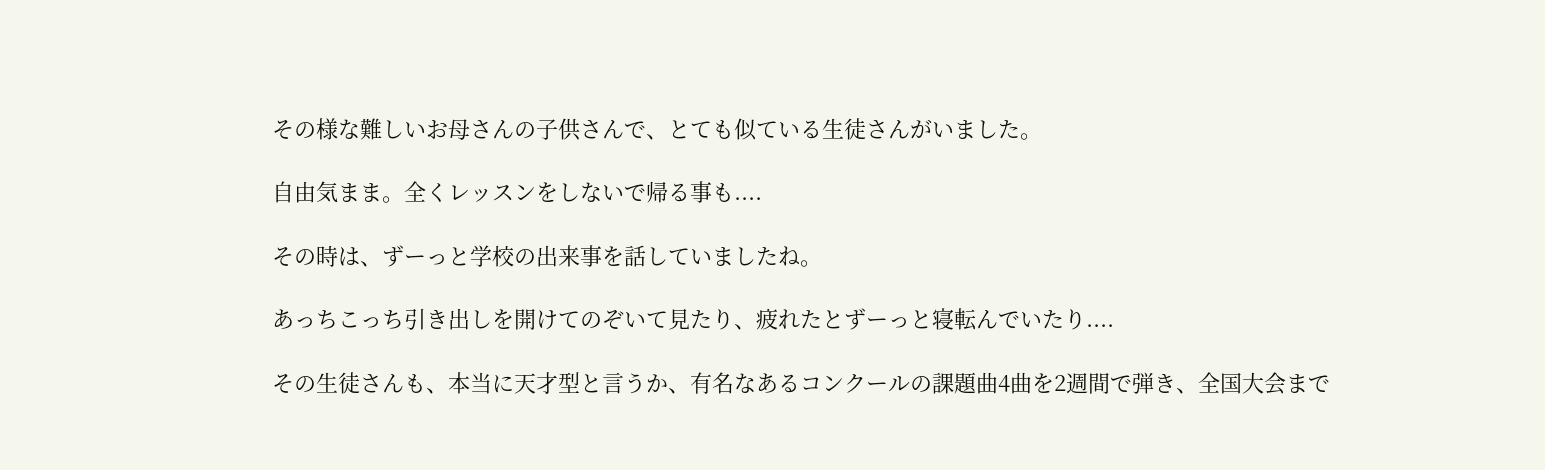その様な難しいお母さんの子供さんで、とても似ている生徒さんがいました。

自由気まま。全くレッスンをしないで帰る事も....

その時は、ずーっと学校の出来事を話していましたね。

あっちこっち引き出しを開けてのぞいて見たり、疲れたとずーっと寝転んでいたり....

その生徒さんも、本当に天才型と言うか、有名なあるコンクールの課題曲4曲を2週間で弾き、全国大会まで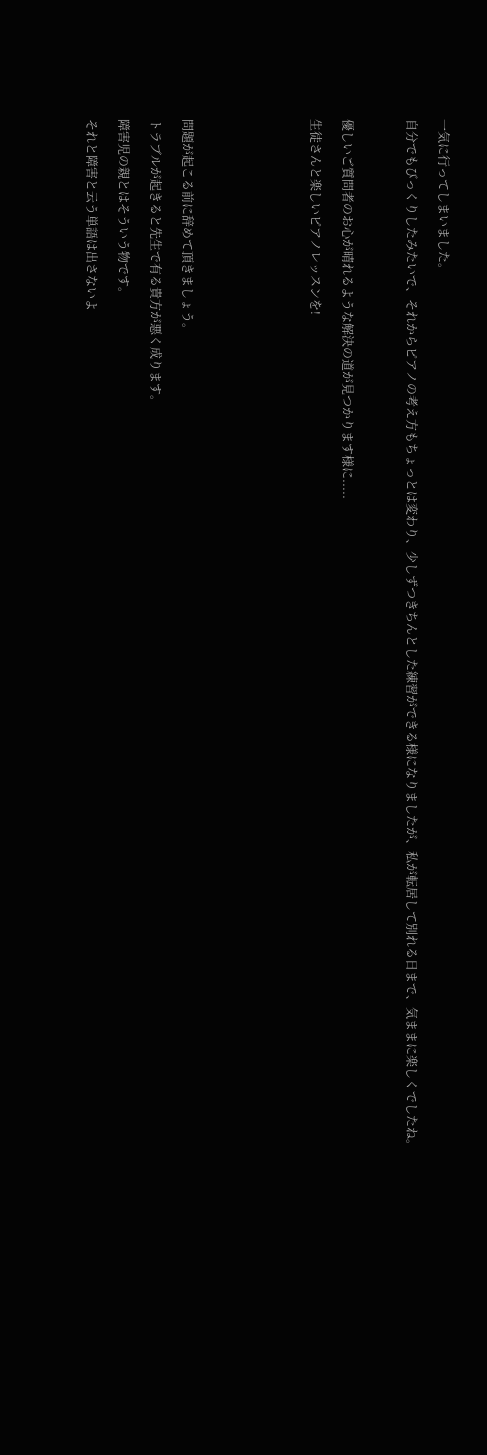一気に行ってしまいました。

自分でもびっくりしたみたいで、それからピアノの考え方もちょっとは変わり、少しずつきちんとした練習ができる様になりましたが、私が転居して別れる日まで、気ままに楽しくでしたね。



優しいご質問者のお心が晴れるような解決の道が見つかります様に.....

生徒さんと楽しいピアノレッスンを!







問題が起こる前に辞めて頂きましょう。

トラブルが起きると先生で有る貴方が悪く成ります。

障害児の親とはそういう物です。

それと障害と云う単語は出さないよ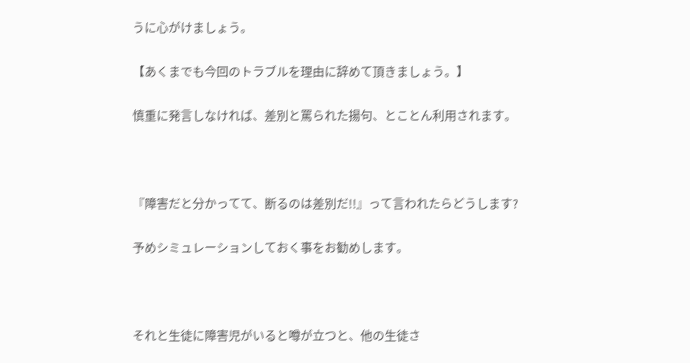うに心がけましょう。

【あくまでも今回のトラブルを理由に辞めて頂きましょう。】

慎重に発言しなければ、差別と罵られた揚句、とことん利用されます。



『障害だと分かってて、断るのは差別だ!!』って言われたらどうします?

予めシミュレーションしておく事をお勧めします。



それと生徒に障害児がいると噂が立つと、他の生徒さ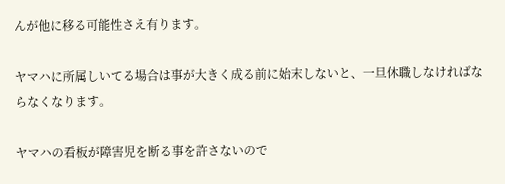んが他に移る可能性さえ有ります。

ヤマハに所属しいてる場合は事が大きく成る前に始末しないと、一旦休職しなければならなくなります。

ヤマハの看板が障害児を断る事を許さないので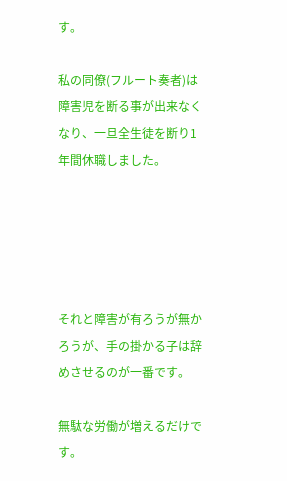す。

私の同僚(フルート奏者)は障害児を断る事が出来なくなり、一旦全生徒を断り1年間休職しました。





それと障害が有ろうが無かろうが、手の掛かる子は辞めさせるのが一番です。

無駄な労働が増えるだけです。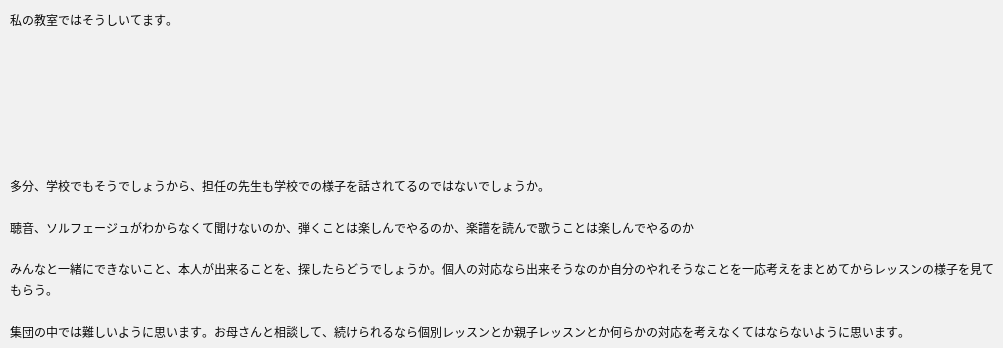私の教室ではそうしいてます。







多分、学校でもそうでしょうから、担任の先生も学校での様子を話されてるのではないでしょうか。

聴音、ソルフェージュがわからなくて聞けないのか、弾くことは楽しんでやるのか、楽譜を読んで歌うことは楽しんでやるのか

みんなと一緒にできないこと、本人が出来ることを、探したらどうでしょうか。個人の対応なら出来そうなのか自分のやれそうなことを一応考えをまとめてからレッスンの様子を見てもらう。

集団の中では難しいように思います。お母さんと相談して、続けられるなら個別レッスンとか親子レッスンとか何らかの対応を考えなくてはならないように思います。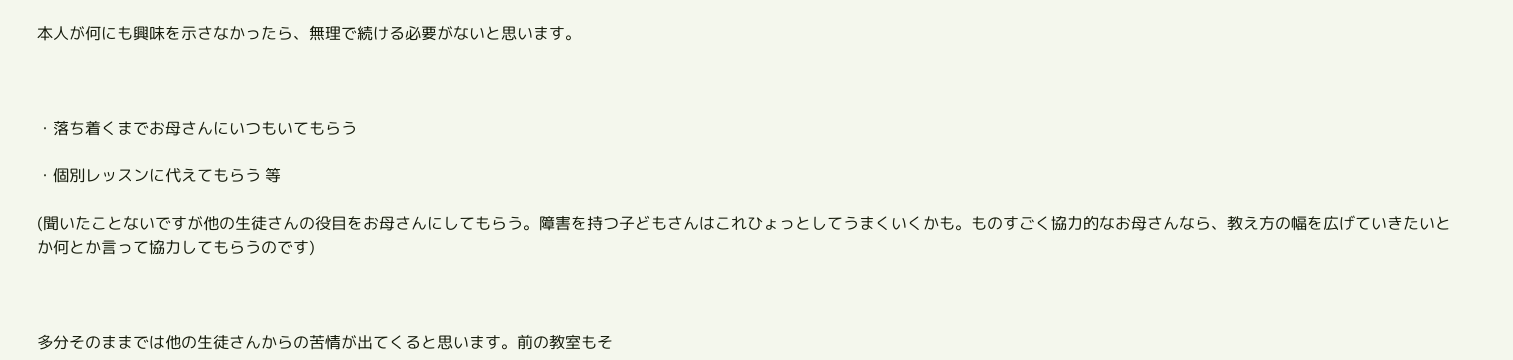本人が何にも興味を示さなかったら、無理で続ける必要がないと思います。



・落ち着くまでお母さんにいつもいてもらう

・個別レッスンに代えてもらう 等

(聞いたことないですが他の生徒さんの役目をお母さんにしてもらう。障害を持つ子どもさんはこれひょっとしてうまくいくかも。ものすごく協力的なお母さんなら、教え方の幅を広げていきたいとか何とか言って協力してもらうのです)



多分そのままでは他の生徒さんからの苦情が出てくると思います。前の教室もそ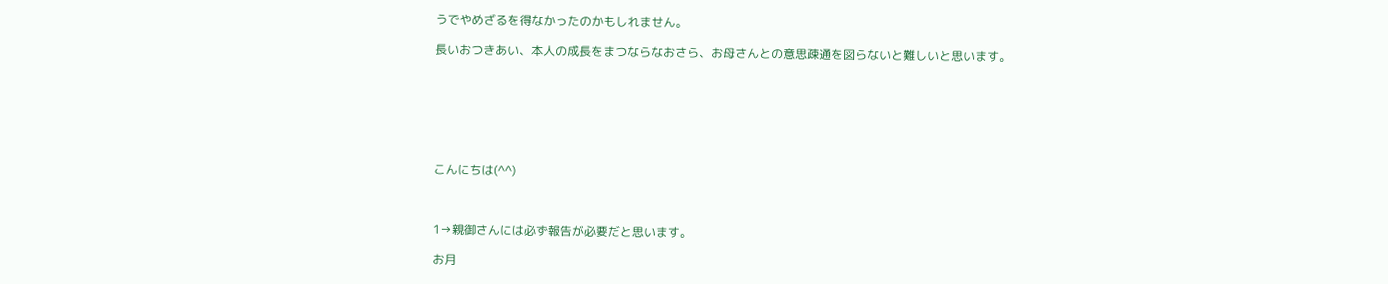うでやめざるを得なかったのかもしれません。

長いおつきあい、本人の成長をまつならなおさら、お母さんとの意思疎通を図らないと難しいと思います。







こんにちは(^^)



1→親御さんには必ず報告が必要だと思います。

お月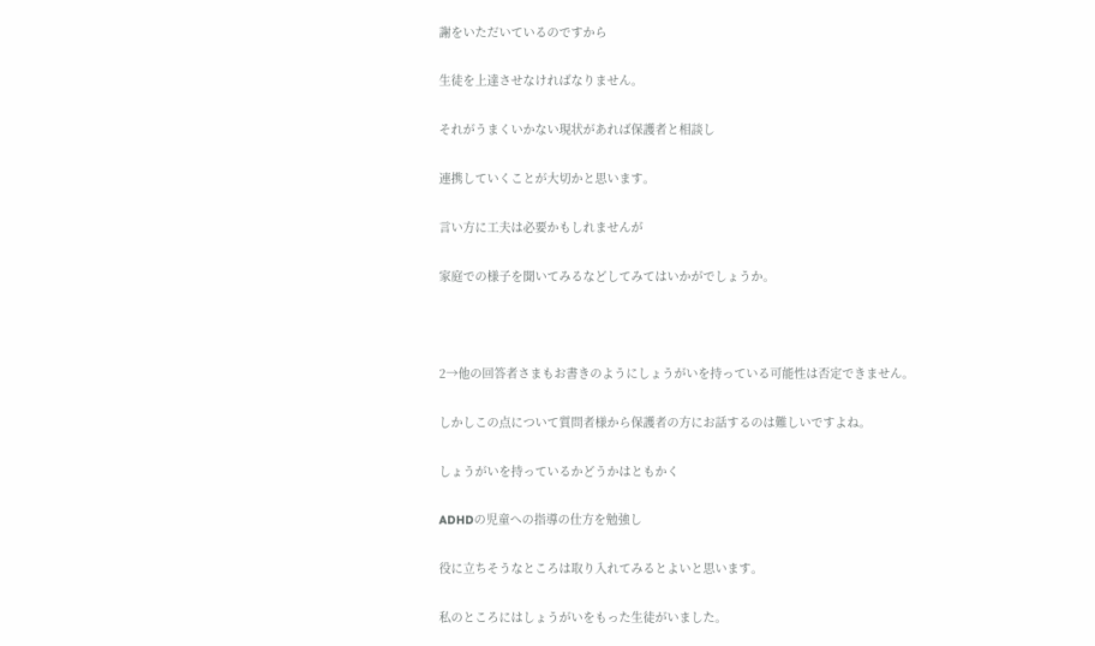謝をいただいているのですから

生徒を上達させなければなりません。

それがうまくいかない現状があれば保護者と相談し

連携していくことが大切かと思います。

言い方に工夫は必要かもしれませんが

家庭での様子を聞いてみるなどしてみてはいかがでしょうか。



2→他の回答者さまもお書きのようにしょうがいを持っている可能性は否定できません。

しかしこの点について質問者様から保護者の方にお話するのは難しいですよね。

しょうがいを持っているかどうかはともかく

ADHDの児童への指導の仕方を勉強し

役に立ちそうなところは取り入れてみるとよいと思います。

私のところにはしょうがいをもった生徒がいました。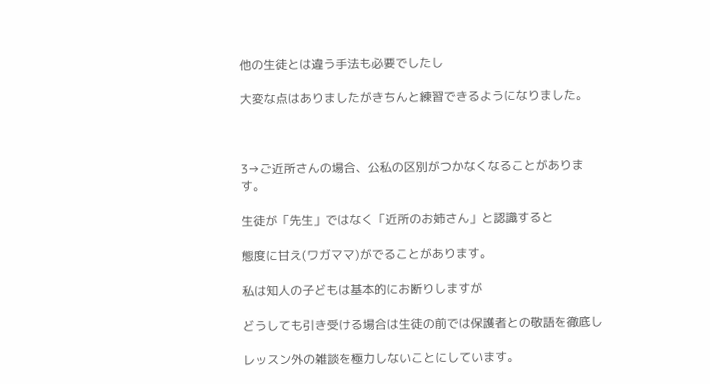他の生徒とは違う手法も必要でしたし

大変な点はありましたがきちんと練習できるようになりました。



3→ご近所さんの場合、公私の区別がつかなくなることがあります。

生徒が「先生」ではなく「近所のお姉さん」と認識すると

態度に甘え(ワガママ)がでることがあります。

私は知人の子どもは基本的にお断りしますが

どうしても引き受ける場合は生徒の前では保護者との敬語を徹底し

レッスン外の雑談を極力しないことにしています。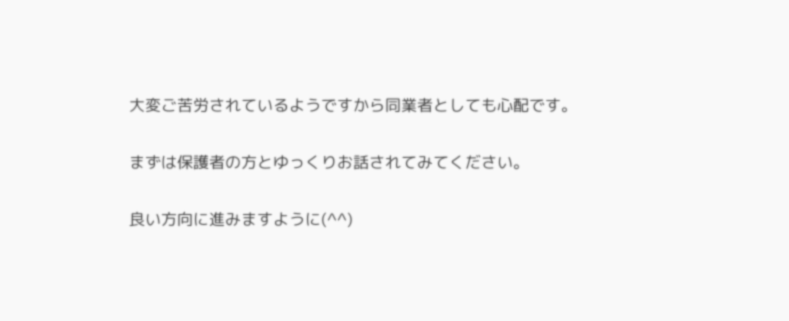大変ご苦労されているようですから同業者としても心配です。

まずは保護者の方とゆっくりお話されてみてください。

良い方向に進みますように(^^)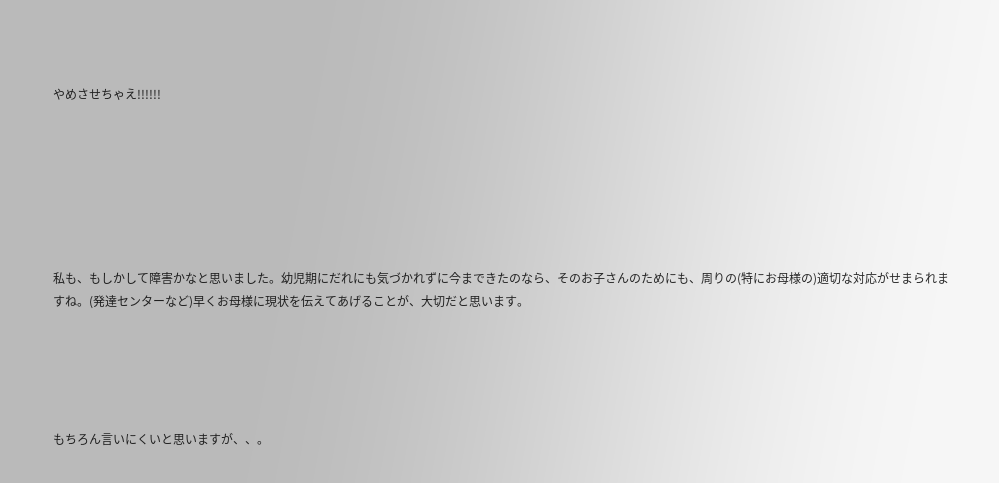やめさせちゃえ!!!!!!







私も、もしかして障害かなと思いました。幼児期にだれにも気づかれずに今まできたのなら、そのお子さんのためにも、周りの(特にお母様の)適切な対応がせまられますね。(発達センターなど)早くお母様に現状を伝えてあげることが、大切だと思います。





もちろん言いにくいと思いますが、、。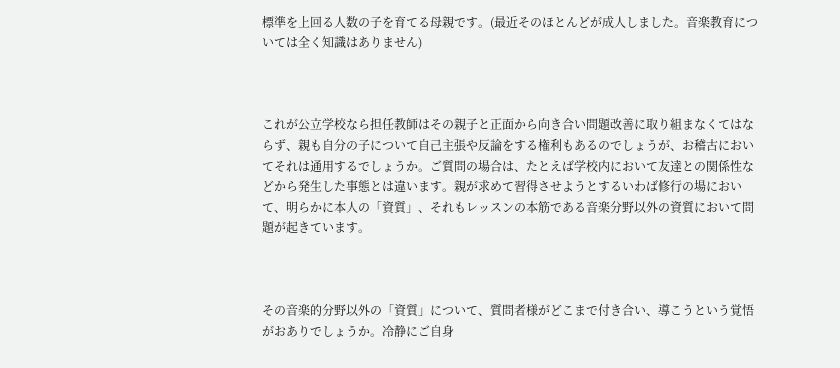標準を上回る人数の子を育てる母親です。(最近そのほとんどが成人しました。音楽教育については全く知識はありません)



これが公立学校なら担任教師はその親子と正面から向き合い問題改善に取り組まなくてはならず、親も自分の子について自己主張や反論をする権利もあるのでしょうが、お稽古においてそれは通用するでしょうか。ご質問の場合は、たとえば学校内において友達との関係性などから発生した事態とは違います。親が求めて習得させようとするいわば修行の場において、明らかに本人の「資質」、それもレッスンの本筋である音楽分野以外の資質において問題が起きています。



その音楽的分野以外の「資質」について、質問者様がどこまで付き合い、導こうという覚悟がおありでしょうか。冷静にご自身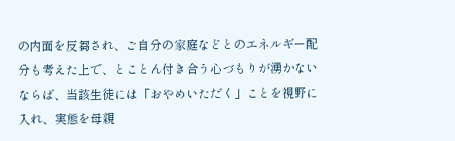の内面を反芻され、ご自分の家庭などとのエネルギー配分も考えた上で、とことん付き合う心づもりが湧かないならば、当該生徒には「おやめいただく」ことを視野に入れ、実態を母親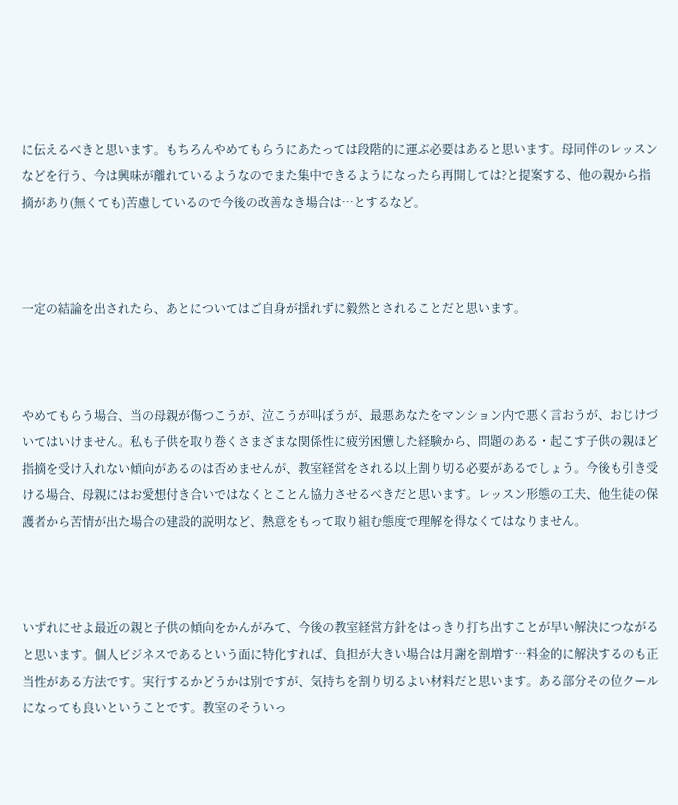に伝えるべきと思います。もちろんやめてもらうにあたっては段階的に運ぶ必要はあると思います。母同伴のレッスンなどを行う、今は興味が離れているようなのでまた集中できるようになったら再開しては?と提案する、他の親から指摘があり(無くても)苦慮しているので今後の改善なき場合は…とするなど。



一定の結論を出されたら、あとについてはご自身が揺れずに毅然とされることだと思います。



やめてもらう場合、当の母親が傷つこうが、泣こうが叫ぼうが、最悪あなたをマンション内で悪く言おうが、おじけづいてはいけません。私も子供を取り巻くさまざまな関係性に疲労困憊した経験から、問題のある・起こす子供の親ほど指摘を受け入れない傾向があるのは否めませんが、教室経営をされる以上割り切る必要があるでしょう。今後も引き受ける場合、母親にはお愛想付き合いではなくとことん協力させるべきだと思います。レッスン形態の工夫、他生徒の保護者から苦情が出た場合の建設的説明など、熱意をもって取り組む態度で理解を得なくてはなりません。



いずれにせよ最近の親と子供の傾向をかんがみて、今後の教室経営方針をはっきり打ち出すことが早い解決につながると思います。個人ビジネスであるという面に特化すれば、負担が大きい場合は月謝を割増す…料金的に解決するのも正当性がある方法です。実行するかどうかは別ですが、気持ちを割り切るよい材料だと思います。ある部分その位クールになっても良いということです。教室のそういっ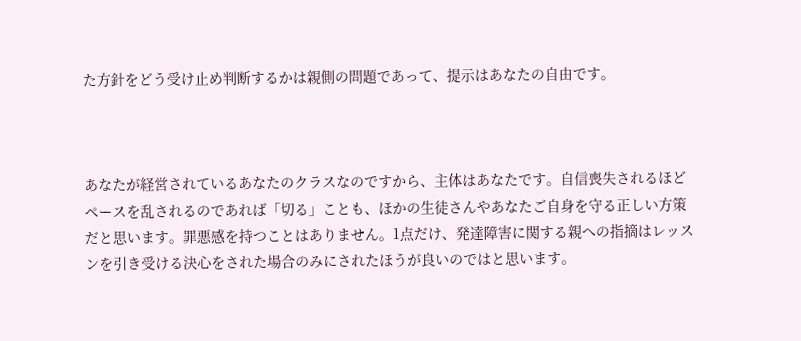た方針をどう受け止め判断するかは親側の問題であって、提示はあなたの自由です。



あなたが経営されているあなたのクラスなのですから、主体はあなたです。自信喪失されるほどペースを乱されるのであれば「切る」ことも、ほかの生徒さんやあなたご自身を守る正しい方策だと思います。罪悪感を持つことはありません。1点だけ、発達障害に関する親への指摘はレッスンを引き受ける決心をされた場合のみにされたほうが良いのではと思います。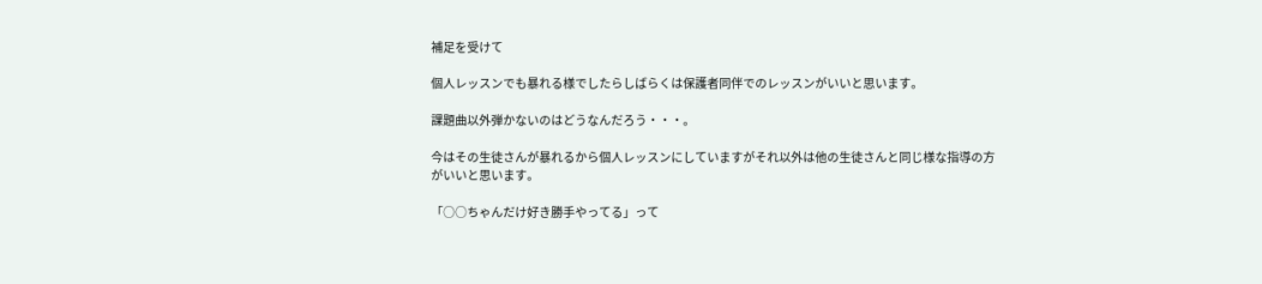補足を受けて

個人レッスンでも暴れる様でしたらしばらくは保護者同伴でのレッスンがいいと思います。

課題曲以外弾かないのはどうなんだろう・・・。

今はその生徒さんが暴れるから個人レッスンにしていますがそれ以外は他の生徒さんと同じ様な指導の方がいいと思います。

「○○ちゃんだけ好き勝手やってる」って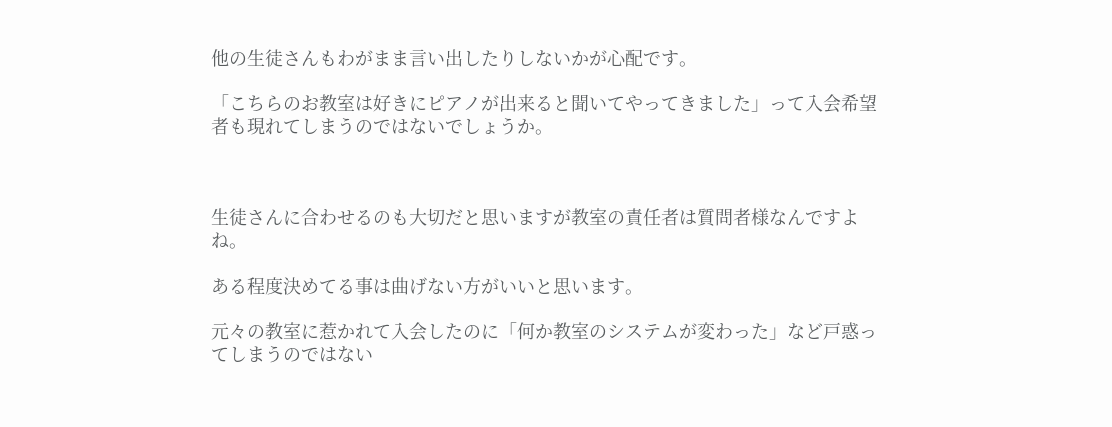他の生徒さんもわがまま言い出したりしないかが心配です。

「こちらのお教室は好きにピアノが出来ると聞いてやってきました」って入会希望者も現れてしまうのではないでしょうか。



生徒さんに合わせるのも大切だと思いますが教室の責任者は質問者様なんですよね。

ある程度決めてる事は曲げない方がいいと思います。

元々の教室に惹かれて入会したのに「何か教室のシステムが変わった」など戸惑ってしまうのではない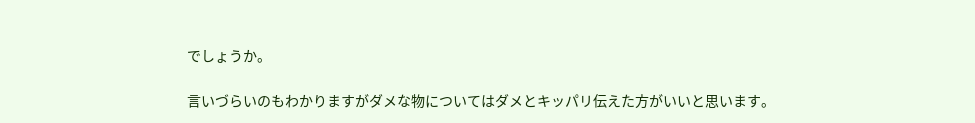でしょうか。

言いづらいのもわかりますがダメな物についてはダメとキッパリ伝えた方がいいと思います。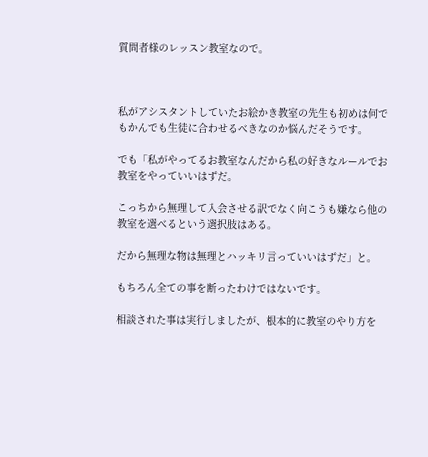質問者様のレッスン教室なので。



私がアシスタントしていたお絵かき教室の先生も初めは何でもかんでも生徒に合わせるべきなのか悩んだそうです。

でも「私がやってるお教室なんだから私の好きなルールでお教室をやっていいはずだ。

こっちから無理して入会させる訳でなく向こうも嫌なら他の教室を選べるという選択肢はある。

だから無理な物は無理とハッキリ言っていいはずだ」と。

もちろん全ての事を断ったわけではないです。

相談された事は実行しましたが、根本的に教室のやり方を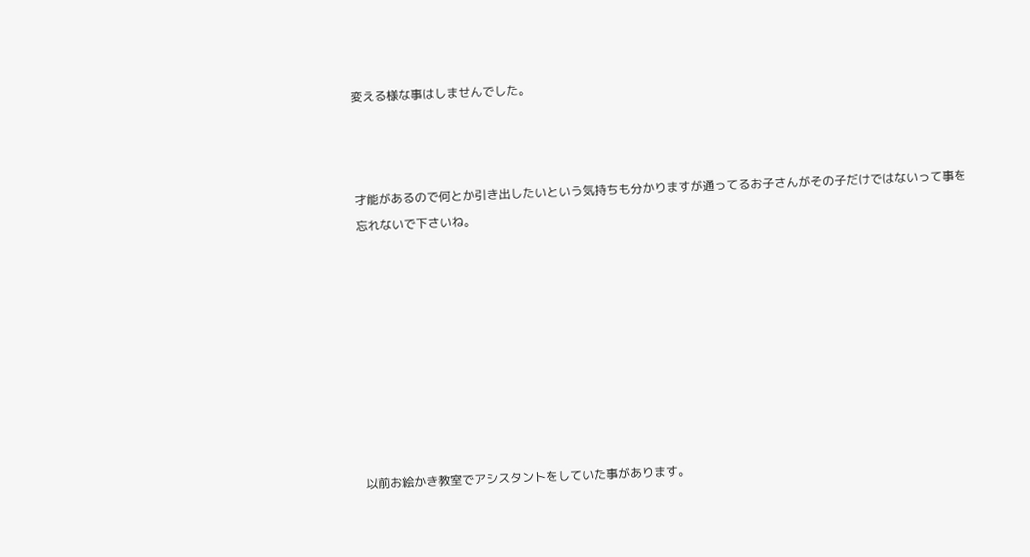変える様な事はしませんでした。



才能があるので何とか引き出したいという気持ちも分かりますが通ってるお子さんがその子だけではないって事を忘れないで下さいね。









以前お絵かき教室でアシスタントをしていた事があります。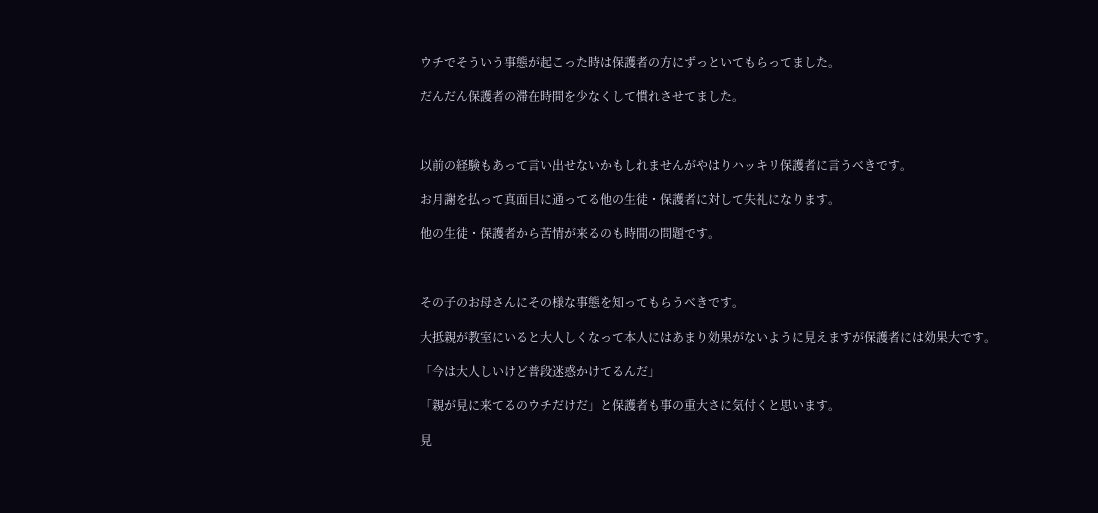ウチでそういう事態が起こった時は保護者の方にずっといてもらってました。

だんだん保護者の滞在時間を少なくして慣れさせてました。



以前の経験もあって言い出せないかもしれませんがやはりハッキリ保護者に言うべきです。

お月謝を払って真面目に通ってる他の生徒・保護者に対して失礼になります。

他の生徒・保護者から苦情が来るのも時間の問題です。



その子のお母さんにその様な事態を知ってもらうべきです。

大抵親が教室にいると大人しくなって本人にはあまり効果がないように見えますが保護者には効果大です。

「今は大人しいけど普段迷惑かけてるんだ」

「親が見に来てるのウチだけだ」と保護者も事の重大さに気付くと思います。

見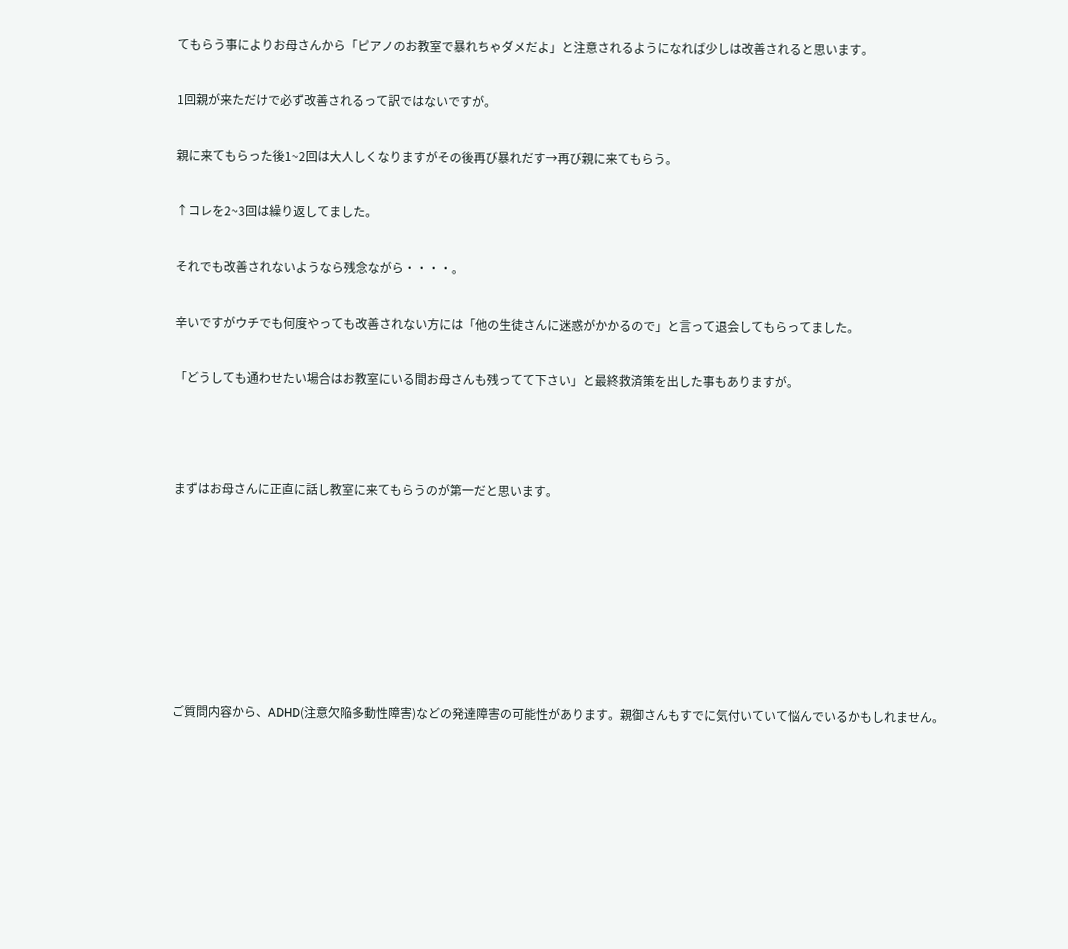てもらう事によりお母さんから「ピアノのお教室で暴れちゃダメだよ」と注意されるようになれば少しは改善されると思います。

1回親が来ただけで必ず改善されるって訳ではないですが。

親に来てもらった後1~2回は大人しくなりますがその後再び暴れだす→再び親に来てもらう。

↑コレを2~3回は繰り返してました。

それでも改善されないようなら残念ながら・・・・。

辛いですがウチでも何度やっても改善されない方には「他の生徒さんに迷惑がかかるので」と言って退会してもらってました。

「どうしても通わせたい場合はお教室にいる間お母さんも残ってて下さい」と最終救済策を出した事もありますが。



まずはお母さんに正直に話し教室に来てもらうのが第一だと思います。







ご質問内容から、ADHD(注意欠陥多動性障害)などの発達障害の可能性があります。親御さんもすでに気付いていて悩んでいるかもしれません。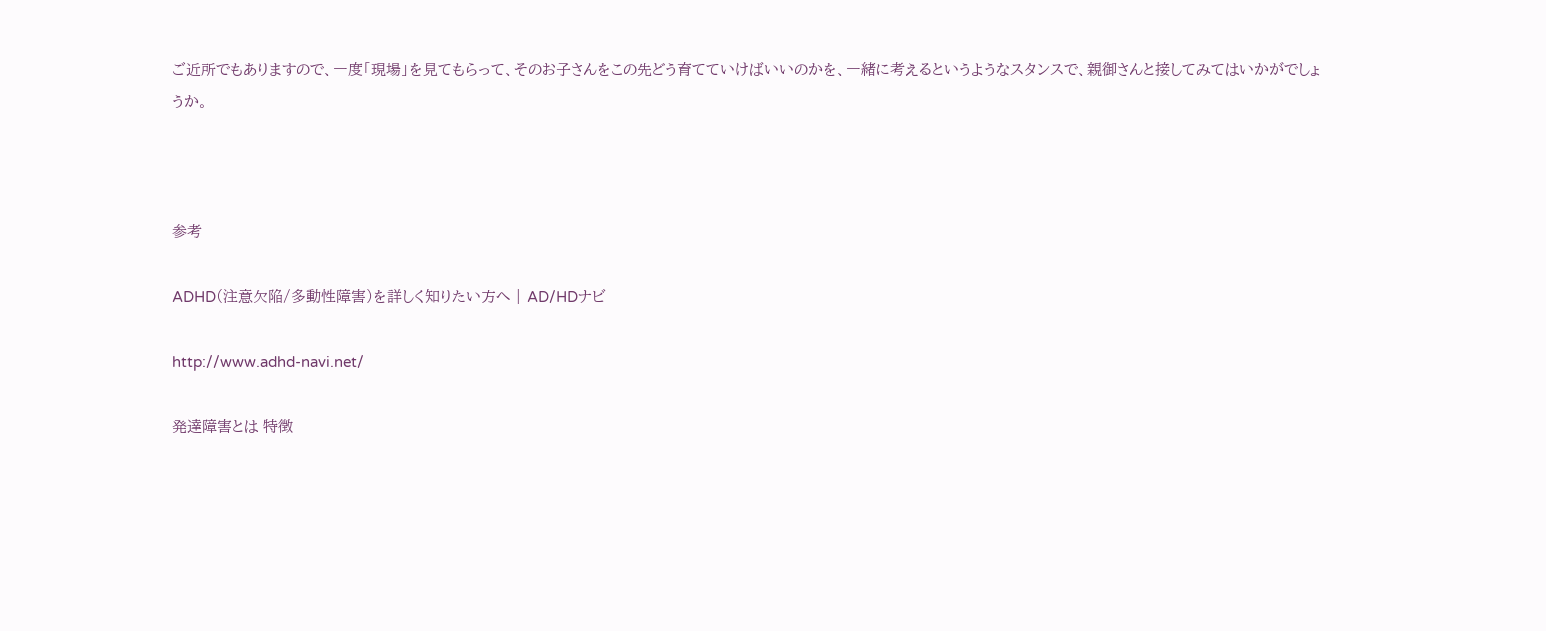ご近所でもありますので、一度「現場」を見てもらって、そのお子さんをこの先どう育てていけばいいのかを、一緒に考えるというようなスタンスで、親御さんと接してみてはいかがでしょうか。



参考

ADHD(注意欠陥/多動性障害)を詳しく知りたい方へ | AD/HDナビ

http://www.adhd-navi.net/

発達障害とは 特徴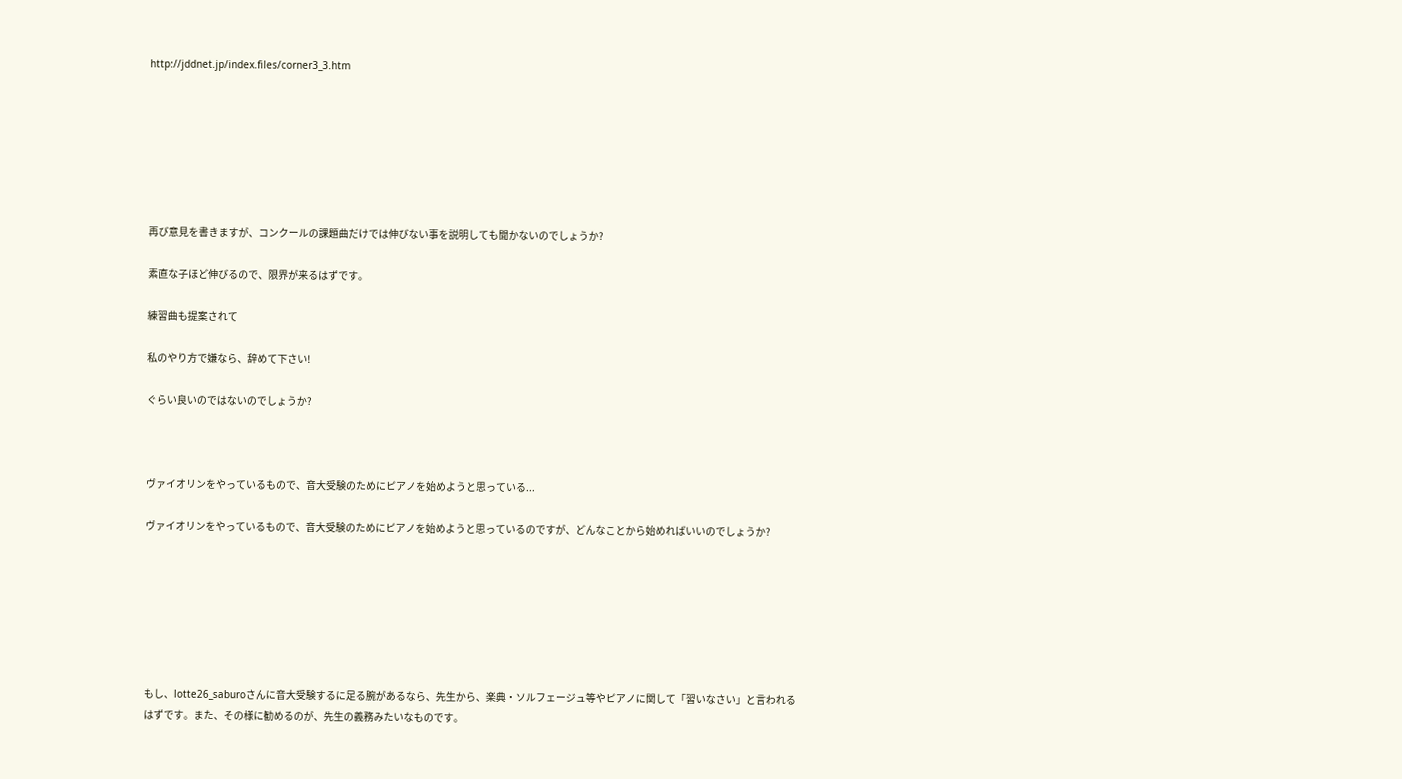http://jddnet.jp/index.files/corner3_3.htm







再び意見を書きますが、コンクールの課題曲だけでは伸びない事を説明しても聞かないのでしょうか?

素直な子ほど伸びるので、限界が来るはずです。

練習曲も提案されて

私のやり方で嫌なら、辞めて下さい!

ぐらい良いのではないのでしょうか?



ヴァイオリンをやっているもので、音大受験のためにピアノを始めようと思っている...

ヴァイオリンをやっているもので、音大受験のためにピアノを始めようと思っているのですが、どんなことから始めればいいのでしょうか?







もし、lotte26_saburoさんに音大受験するに足る腕があるなら、先生から、楽典・ソルフェージュ等やピアノに関して「習いなさい」と言われるはずです。また、その様に勧めるのが、先生の義務みたいなものです。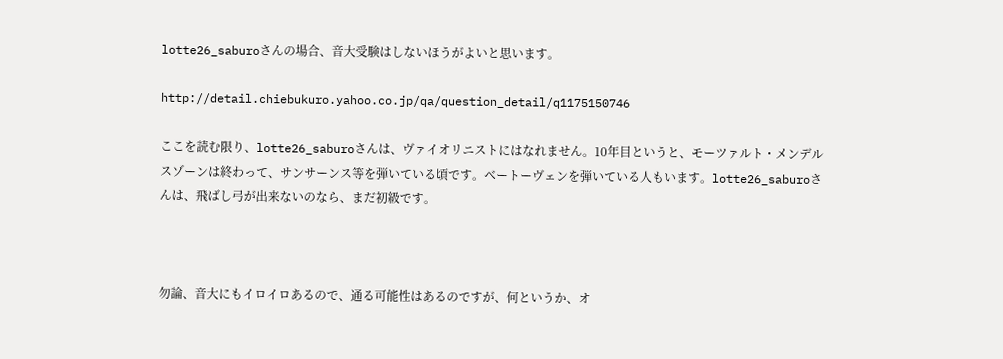lotte26_saburoさんの場合、音大受験はしないほうがよいと思います。

http://detail.chiebukuro.yahoo.co.jp/qa/question_detail/q1175150746

ここを読む限り、lotte26_saburoさんは、ヴァイオリニストにはなれません。10年目というと、モーツァルト・メンデルスゾーンは終わって、サンサーンス等を弾いている頃です。ベートーヴェンを弾いている人もいます。lotte26_saburoさんは、飛ばし弓が出来ないのなら、まだ初級です。



勿論、音大にもイロイロあるので、通る可能性はあるのですが、何というか、オ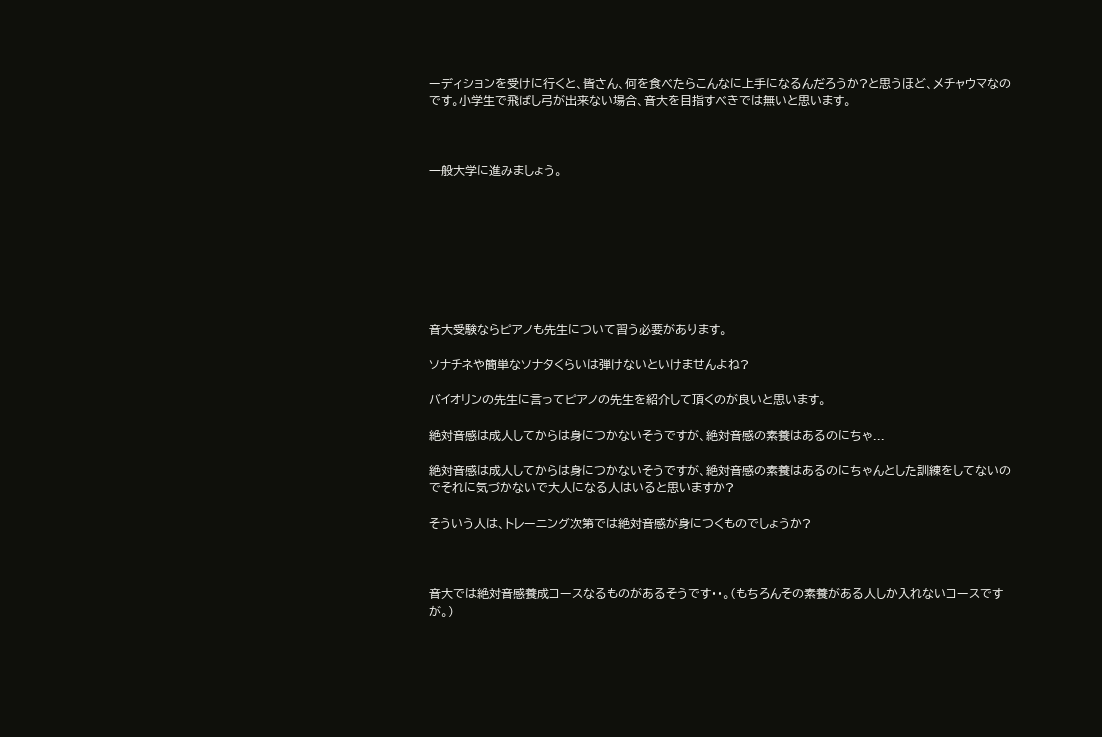ーディションを受けに行くと、皆さん、何を食べたらこんなに上手になるんだろうか?と思うほど、メチャウマなのです。小学生で飛ばし弓が出来ない場合、音大を目指すべきでは無いと思います。



一般大学に進みましょう。








音大受験ならピアノも先生について習う必要があります。

ソナチネや簡単なソナタくらいは弾けないといけませんよね?

バイオリンの先生に言ってピアノの先生を紹介して頂くのが良いと思います。

絶対音感は成人してからは身につかないそうですが、絶対音感の素養はあるのにちゃ...

絶対音感は成人してからは身につかないそうですが、絶対音感の素養はあるのにちゃんとした訓練をしてないのでそれに気づかないで大人になる人はいると思いますか?

そういう人は、トレーニング次第では絶対音感が身につくものでしょうか?



音大では絶対音感養成コースなるものがあるそうです・・。(もちろんその素養がある人しか入れないコースですが。)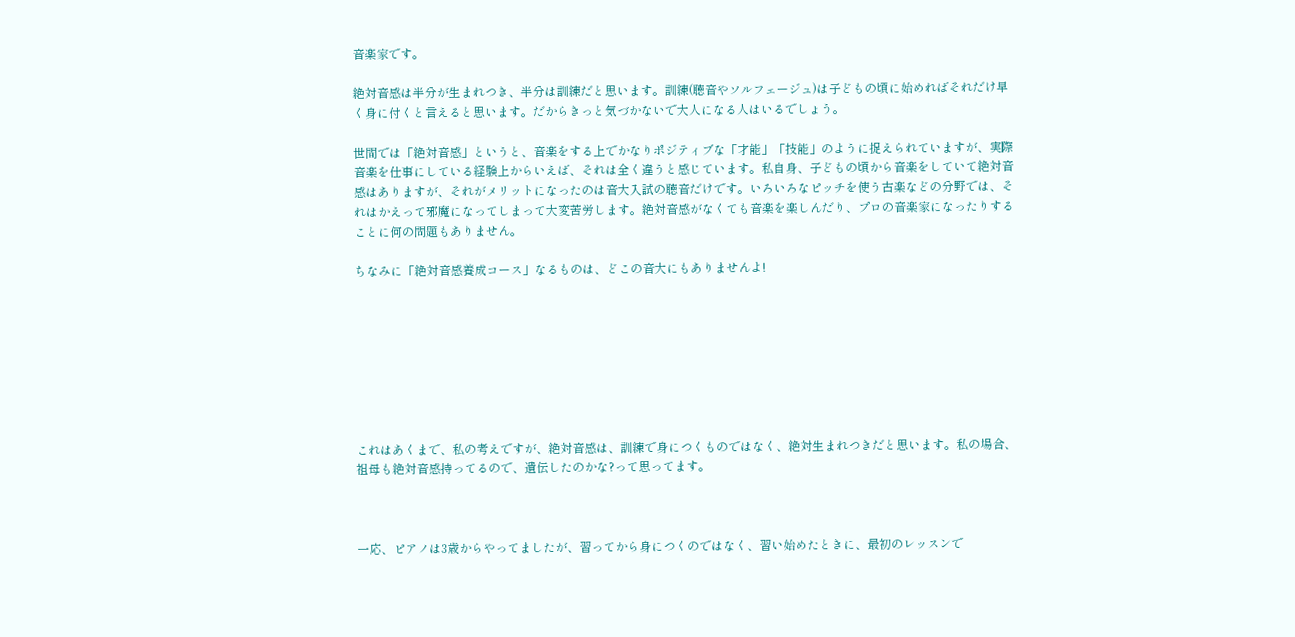音楽家です。

絶対音感は半分が生まれつき、半分は訓練だと思います。訓練(聴音やソルフェージュ)は子どもの頃に始めればそれだけ早く身に付くと言えると思います。だからきっと気づかないで大人になる人はいるでしょう。

世間では「絶対音感」というと、音楽をする上でかなりポジティブな「才能」「技能」のように捉えられていますが、実際音楽を仕事にしている経験上からいえば、それは全く違うと感じています。私自身、子どもの頃から音楽をしていて絶対音感はありますが、それがメリットになったのは音大入試の聴音だけです。いろいろなピッチを使う古楽などの分野では、それはかえって邪魔になってしまって大変苦労します。絶対音感がなくても音楽を楽しんだり、プロの音楽家になったりすることに何の問題もありません。

ちなみに「絶対音感養成コース」なるものは、どこの音大にもありませんよ!








これはあくまで、私の考えですが、絶対音感は、訓練で身につくものではなく、絶対生まれつきだと思います。私の場合、祖母も絶対音感持ってるので、遺伝したのかな?って思ってます。



一応、ピアノは3歳からやってましたが、習ってから身につくのではなく、習い始めたときに、最初のレッスンで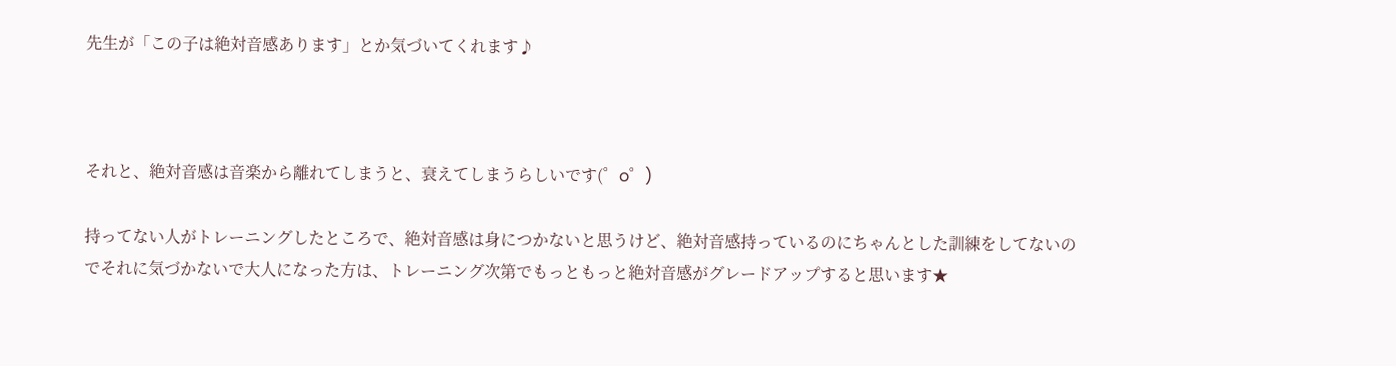先生が「この子は絶対音感あります」とか気づいてくれます♪



それと、絶対音感は音楽から離れてしまうと、衰えてしまうらしいです(゜o゜)

持ってない人がトレーニングしたところで、絶対音感は身につかないと思うけど、絶対音感持っているのにちゃんとした訓練をしてないのでそれに気づかないで大人になった方は、トレーニング次第でもっともっと絶対音感がグレードアップすると思います★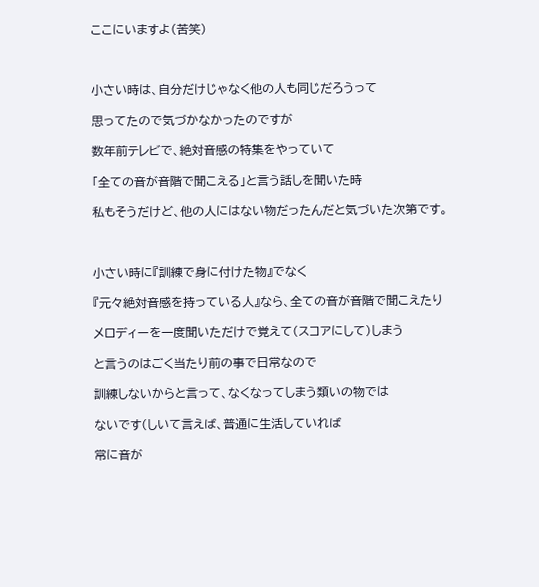ここにいますよ(苦笑)



小さい時は、自分だけじゃなく他の人も同じだろうって

思ってたので気づかなかったのですが

数年前テレビで、絶対音感の特集をやっていて

「全ての音が音階で聞こえる」と言う話しを聞いた時

私もそうだけど、他の人にはない物だったんだと気づいた次第です。



小さい時に『訓練で身に付けた物』でなく

『元々絶対音感を持っている人』なら、全ての音が音階で聞こえたり

メロディーを一度聞いただけで覚えて(スコアにして)しまう

と言うのはごく当たり前の事で日常なので

訓練しないからと言って、なくなってしまう類いの物では

ないです(しいて言えば、普通に生活していれば

常に音が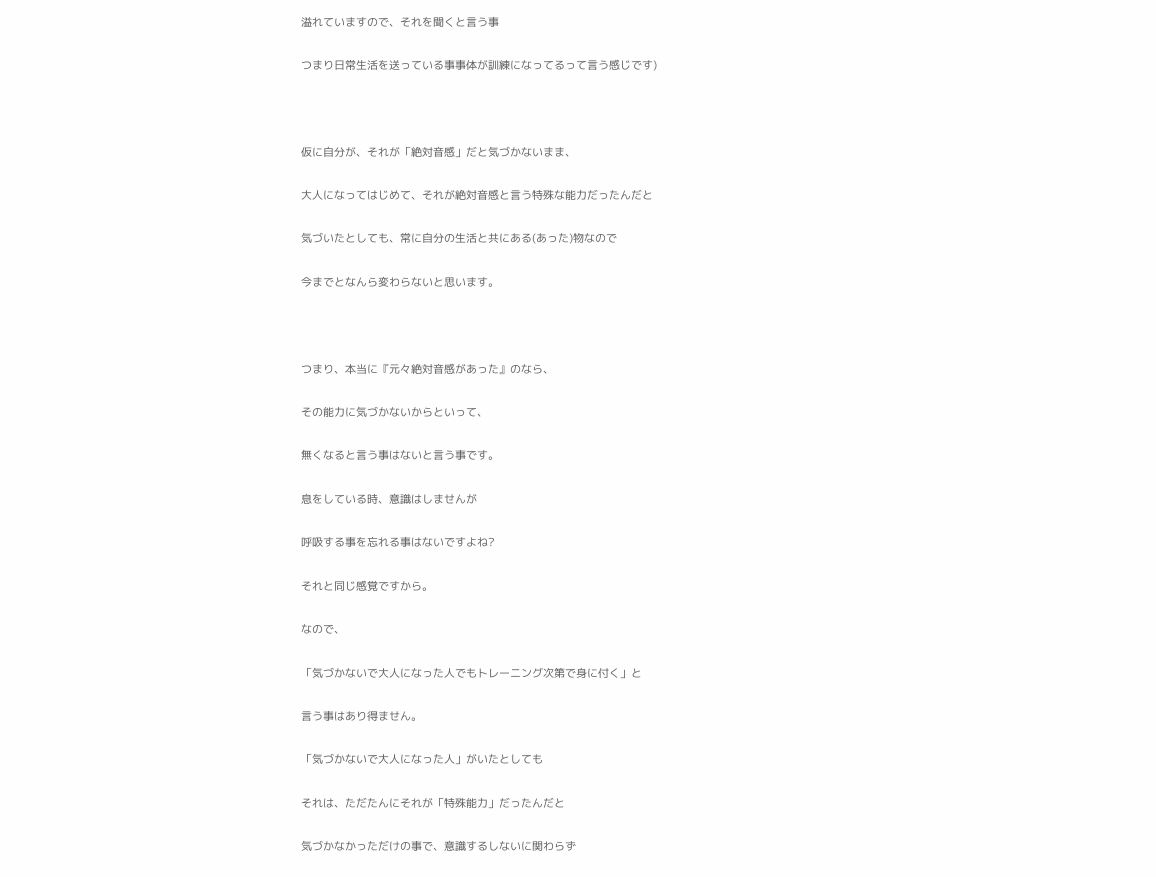溢れていますので、それを聞くと言う事

つまり日常生活を送っている事事体が訓練になってるって言う感じです)



仮に自分が、それが「絶対音感」だと気づかないまま、

大人になってはじめて、それが絶対音感と言う特殊な能力だったんだと

気づいたとしても、常に自分の生活と共にある(あった)物なので

今までとなんら変わらないと思います。



つまり、本当に『元々絶対音感があった』のなら、

その能力に気づかないからといって、

無くなると言う事はないと言う事です。

息をしている時、意識はしませんが

呼吸する事を忘れる事はないですよね?

それと同じ感覚ですから。

なので、

「気づかないで大人になった人でもトレーニング次第で身に付く」と

言う事はあり得ません。

「気づかないで大人になった人」がいたとしても

それは、ただたんにそれが「特殊能力」だったんだと

気づかなかっただけの事で、意識するしないに関わらず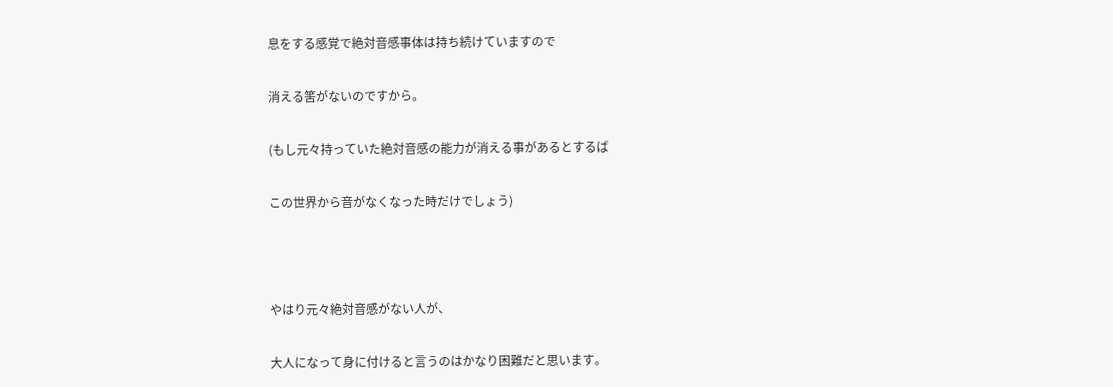息をする感覚で絶対音感事体は持ち続けていますので

消える筈がないのですから。

(もし元々持っていた絶対音感の能力が消える事があるとするば

この世界から音がなくなった時だけでしょう)



やはり元々絶対音感がない人が、

大人になって身に付けると言うのはかなり困難だと思います。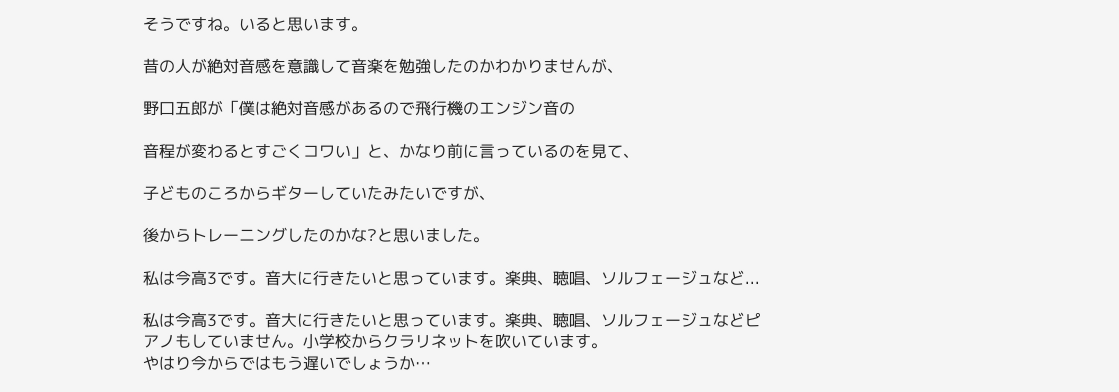そうですね。いると思います。

昔の人が絶対音感を意識して音楽を勉強したのかわかりませんが、

野口五郎が「僕は絶対音感があるので飛行機のエンジン音の

音程が変わるとすごくコワい」と、かなり前に言っているのを見て、

子どものころからギターしていたみたいですが、

後からトレーニングしたのかな?と思いました。

私は今高3です。音大に行きたいと思っています。楽典、聴唱、ソルフェージュなど...

私は今高3です。音大に行きたいと思っています。楽典、聴唱、ソルフェージュなどピアノもしていません。小学校からクラリネットを吹いています。
やはり今からではもう遅いでしょうか…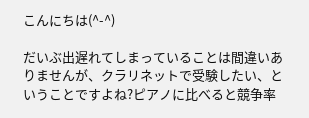こんにちは(^-^)

だいぶ出遅れてしまっていることは間違いありませんが、クラリネットで受験したい、ということですよね?ピアノに比べると競争率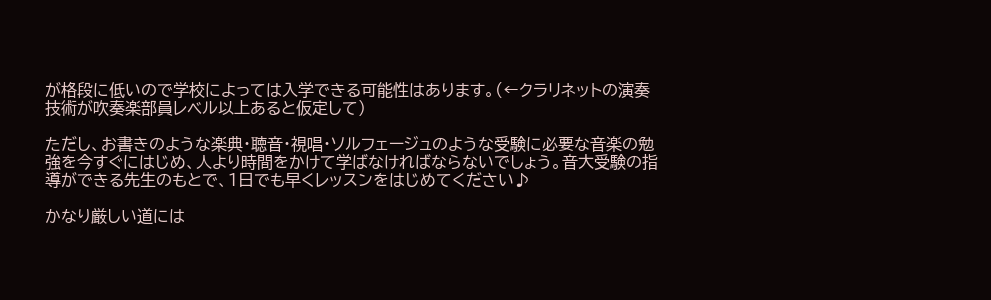が格段に低いので学校によっては入学できる可能性はあります。(←クラリネットの演奏技術が吹奏楽部員レベル以上あると仮定して)

ただし、お書きのような楽典・聴音・視唱・ソルフェージュのような受験に必要な音楽の勉強を今すぐにはじめ、人より時間をかけて学ばなければならないでしょう。音大受験の指導ができる先生のもとで、1日でも早くレッスンをはじめてください♪

かなり厳しい道には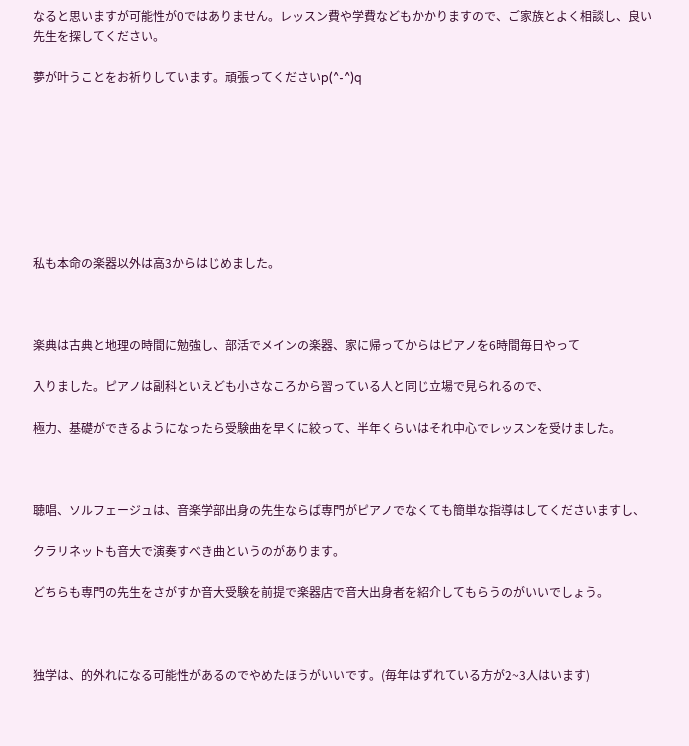なると思いますが可能性が0ではありません。レッスン費や学費などもかかりますので、ご家族とよく相談し、良い先生を探してください。

夢が叶うことをお祈りしています。頑張ってくださいp(^-^)q








私も本命の楽器以外は高3からはじめました。



楽典は古典と地理の時間に勉強し、部活でメインの楽器、家に帰ってからはピアノを6時間毎日やって

入りました。ピアノは副科といえども小さなころから習っている人と同じ立場で見られるので、

極力、基礎ができるようになったら受験曲を早くに絞って、半年くらいはそれ中心でレッスンを受けました。



聴唱、ソルフェージュは、音楽学部出身の先生ならば専門がピアノでなくても簡単な指導はしてくださいますし、

クラリネットも音大で演奏すべき曲というのがあります。

どちらも専門の先生をさがすか音大受験を前提で楽器店で音大出身者を紹介してもらうのがいいでしょう。



独学は、的外れになる可能性があるのでやめたほうがいいです。(毎年はずれている方が2~3人はいます)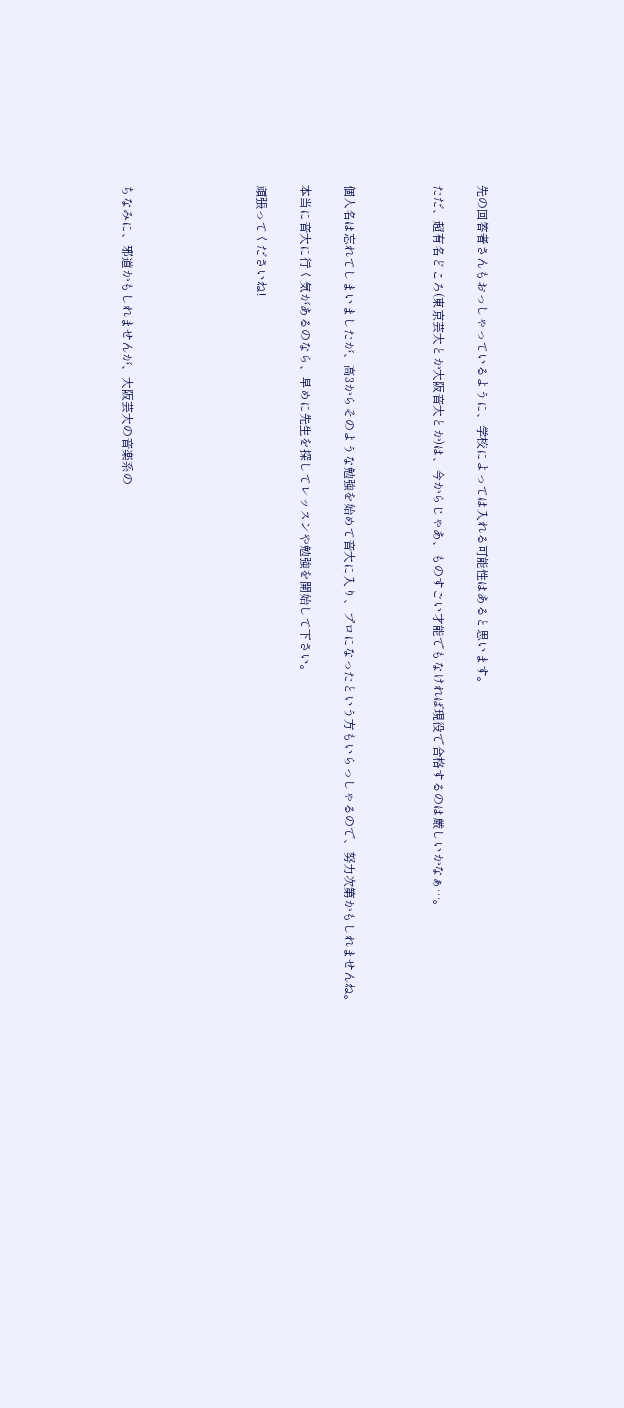先の回答者さんもおっしゃっているように、学校によっては入れる可能性はあると思います。

ただ、超有名どころ(東京芸大とか大阪音大とか)は、今からじゃあ、ものすごい才能でもなければ現役で合格するのは厳しいかなぁ…。



個人名は忘れてしまいましたが、高3からそのような勉強を始めて音大に入り、プロになったという方もいらっしゃるので、努力次第かもしれませんね。

本当に音大に行く気があるのなら、早めに先生を探してレッスンや勉強を開始して下さい。

頑張ってくださいね!





ちなみに、邪道かもしれませんが、大阪芸大の音楽系の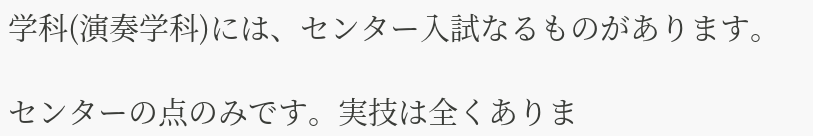学科(演奏学科)には、センター入試なるものがあります。

センターの点のみです。実技は全くありま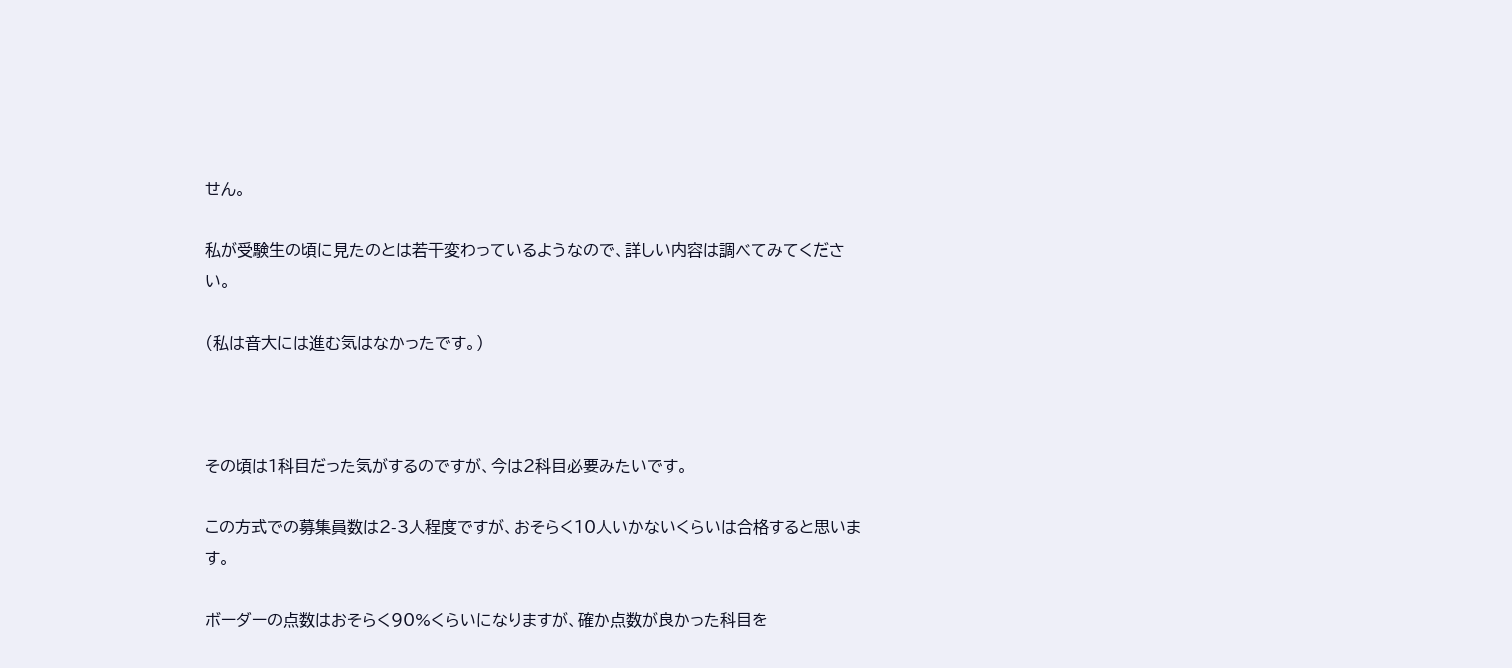せん。

私が受験生の頃に見たのとは若干変わっているようなので、詳しい内容は調べてみてください。

(私は音大には進む気はなかったです。)



その頃は1科目だった気がするのですが、今は2科目必要みたいです。

この方式での募集員数は2-3人程度ですが、おそらく10人いかないくらいは合格すると思います。

ボーダーの点数はおそらく90%くらいになりますが、確か点数が良かった科目を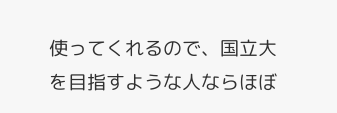使ってくれるので、国立大を目指すような人ならほぼ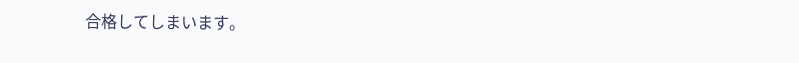合格してしまいます。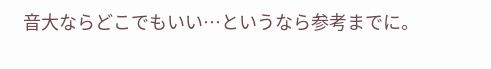音大ならどこでもいい…というなら参考までに。